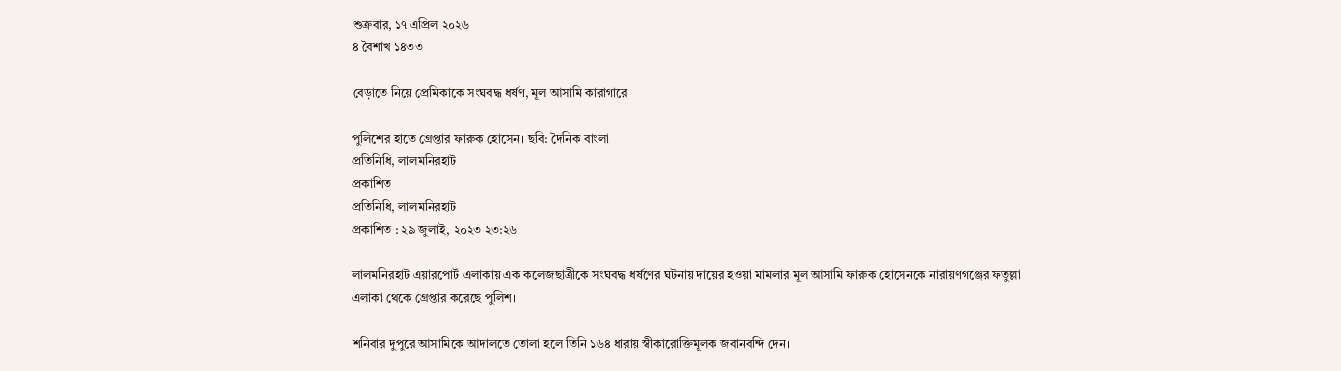শুক্রবার, ১৭ এপ্রিল ২০২৬
৪ বৈশাখ ১৪৩৩

বেড়াতে নিয়ে প্রেমিকাকে সংঘবদ্ধ ধর্ষণ, মূল আসামি কারাগারে

পুলিশের হাতে গ্রেপ্তার ফারুক হোসেন। ছবি: দৈনিক বাংলা
প্রতিনিধি, লালমনিরহাট
প্রকাশিত
প্রতিনিধি, লালমনিরহাট
প্রকাশিত : ২৯ জুলাই, ২০২৩ ২৩:২৬

লালমনিরহাট এয়ারপোর্ট এলাকায় এক কলেজছাত্রীকে সংঘবদ্ধ ধর্ষণের ঘটনায় দায়ের হওয়া মামলার মূল আসামি ফারুক হোসেনকে নারায়ণগঞ্জের ফতুল্লা এলাকা থেকে গ্রেপ্তার করেছে পুলিশ।

শনিবার দুপুরে আসামিকে আদালতে তোলা হলে তিনি ১৬৪ ধারায় স্বীকারোক্তিমূলক জবানবন্দি দেন।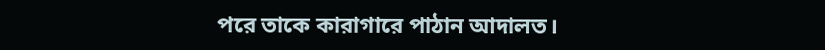পরে তাকে কারাগারে পাঠান আদালত।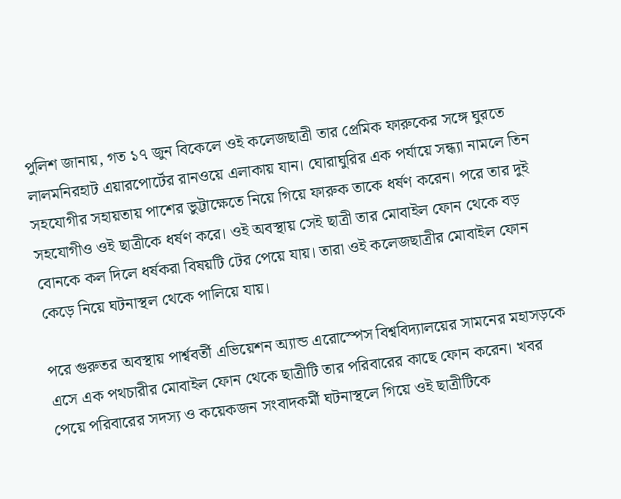পুলিশ জানায়, গত ১৭ জুন বিকেলে ওই কলেজছাত্রী তার প্রেমিক ফারুকের সঙ্গে ঘুরতে লালমনিরহাট এয়ারপোর্টের রানওয়ে এলাকায় যান। ঘোরাঘুরির এক পর্যায়ে সন্ধ্যা নামলে তিন সহযোগীর সহায়তায় পাশের ভুট্টাক্ষেতে নিয়ে গিয়ে ফারুক তাকে ধর্ষণ করেন। পরে তার দুই সহযোগীও ওই ছাত্রীকে ধর্ষণ করে। ওই অবস্থায় সেই ছাত্রী তার মোবাইল ফোন থেকে বড় বোনকে কল দিলে ধর্ষকরা বিষয়টি টের পেয়ে যায়। তারা ওই কলেজছাত্রীর মোবাইল ফোন কেড়ে নিয়ে ঘটনাস্থল থেকে পালিয়ে যায়।

পরে গুরুতর অবস্থায় পার্শ্ববর্তী এভিয়েশন অ্যান্ড এরোস্পেস বিশ্ববিদ্যালয়ের সামনের মহাসড়কে এসে এক পথচারীর মোবাইল ফোন থেকে ছাত্রীটি তার পরিবারের কাছে ফোন করেন। খবর পেয়ে পরিবারের সদস্য ও কয়েকজন সংবাদকর্মী ঘটনাস্থলে গিয়ে ওই ছাত্রীটিকে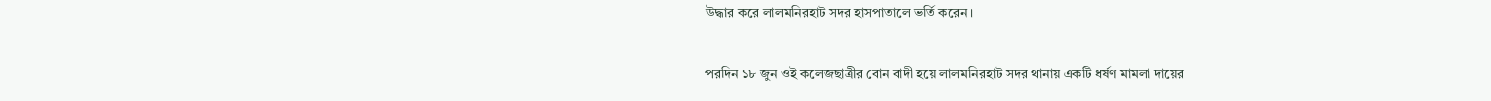উদ্ধার করে লালমনিরহাট সদর হাসপাতালে ভর্তি করেন।

পরদিন ১৮ জুন ওই কলেজছাত্রীর বোন বাদী হয়ে লালমনিরহাট সদর থানায় একটি ধর্ষণ মামলা দায়ের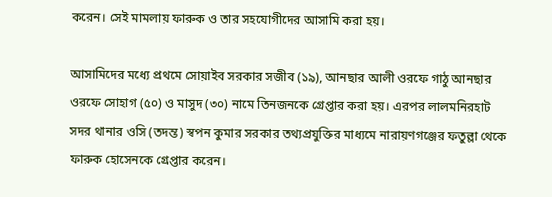করেন। সেই মামলায় ফারুক ও তার সহযোগীদের আসামি করা হয়।

আসামিদের মধ্যে প্রথমে সোয়াইব সরকার সজীব (১৯), আনছার আলী ওরফে গাঠু আনছার ওরফে সোহাগ (৫০) ও মাসুদ (৩০) নামে তিনজনকে গ্রেপ্তার করা হয়। এরপর লালমনিরহাট সদর থানার ওসি (তদন্ত) স্বপন কুমার সরকার তথ্যপ্রযুক্তির মাধ্যমে নারায়ণগঞ্জের ফতুল্লা থেকে ফারুক হোসেনকে গ্রেপ্তার করেন।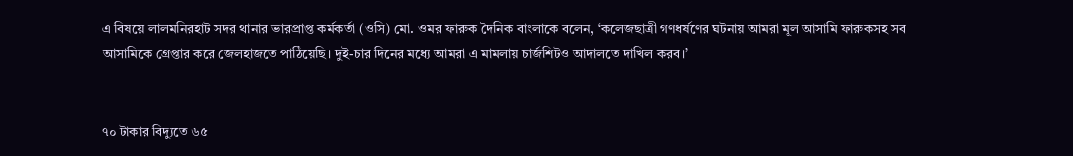এ বিষয়ে লালমনিরহাট সদর থানার ভারপ্রাপ্ত কর্মকর্তা (ওসি) মো. ওমর ফারুক দৈনিক বাংলাকে বলেন, ‘কলেজছাত্রী গণধর্ষণের ঘটনায় আমরা মূল আসামি ফারুকসহ সব আসামিকে গ্রেপ্তার করে জেলহাজতে পাঠিয়েছি। দুই-চার দিনের মধ্যে আমরা এ মামলায় চার্জশিটও আদালতে দাখিল করব।’


৭০ টাকার বিদ্যুতে ৬৫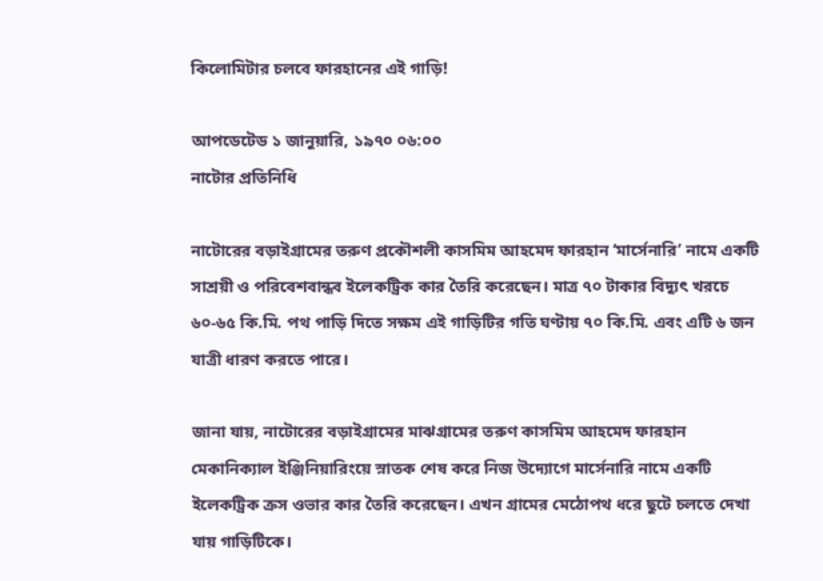কিলোমিটার চলবে ফারহানের এই গাড়ি!

আপডেটেড ১ জানুয়ারি, ১৯৭০ ০৬:০০
নাটোর প্রতিনিধি

নাটোরের বড়াইগ্রামের তরুণ প্রকৌশলী কাসমিম আহমেদ ফারহান ‘মার্সেনারি’ নামে একটি সাশ্রয়ী ও পরিবেশবান্ধব ইলেকট্রিক কার তৈরি করেছেন। মাত্র ৭০ টাকার বিদ্যুৎ খরচে ৬০-৬৫ কি.মি. পথ পাড়ি দিতে সক্ষম এই গাড়িটির গতি ঘণ্টায় ৭০ কি.মি. এবং এটি ৬ জন যাত্রী ধারণ করতে পারে।

জানা যায়, নাটোরের বড়াইগ্রামের মাঝগ্রামের তরুণ কাসমিম আহমেদ ফারহান মেকানিক্যাল ইঞ্জিনিয়ারিংয়ে স্নাতক শেষ করে নিজ উদ্যোগে মার্সেনারি নামে একটি ইলেকট্রিক ক্রস ওভার কার তৈরি করেছেন। এখন গ্রামের মেঠোপথ ধরে ছুটে চলতে দেখা যায় গাড়িটিকে।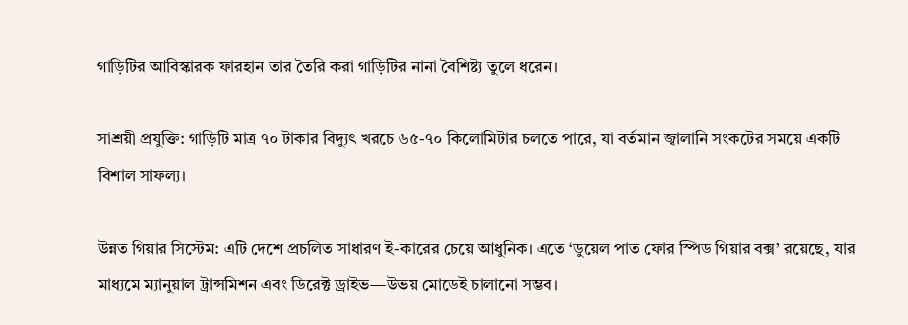গাড়িটির আবিস্কারক ফারহান তার তৈরি করা গাড়িটির নানা বৈশিষ্ট্য তুলে ধরেন।

সাশ্রয়ী প্রযুক্তি: গাড়িটি মাত্র ৭০ টাকার বিদ্যুৎ খরচে ৬৫-৭০ কিলোমিটার চলতে পারে, যা বর্তমান জ্বালানি সংকটের সময়ে একটি বিশাল সাফল্য।

উন্নত গিয়ার সিস্টেম: এটি দেশে প্রচলিত সাধারণ ই-কারের চেয়ে আধুনিক। এতে ‘ডুয়েল পাত ফোর স্পিড গিয়ার বক্স’ রয়েছে, যার মাধ্যমে ম্যানুয়াল ট্রান্সমিশন এবং ডিরেক্ট ড্রাইভ—উভয় মোডেই চালানো সম্ভব।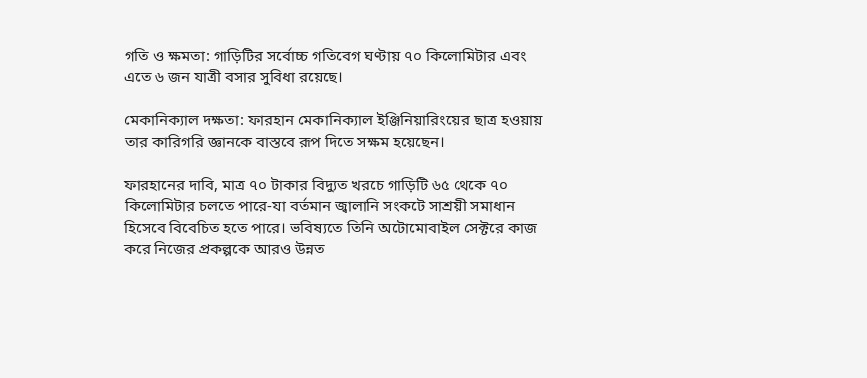গতি ও ক্ষমতা: গাড়িটির সর্বোচ্চ গতিবেগ ঘণ্টায় ৭০ কিলোমিটার এবং এতে ৬ জন যাত্রী বসার সুবিধা রয়েছে।

মেকানিক্যাল দক্ষতা: ফারহান মেকানিক্যাল ইঞ্জিনিয়ারিংয়ের ছাত্র হওয়ায় তার কারিগরি জ্ঞানকে বাস্তবে রূপ দিতে সক্ষম হয়েছেন।

ফারহানের দাবি, মাত্র ৭০ টাকার বিদ্যুত খরচে গাড়িটি ৬৫ থেকে ৭০ কিলোমিটার চলতে পারে-যা বর্তমান জ্বালানি সংকটে সাশ্রয়ী সমাধান হিসেবে বিবেচিত হতে পারে। ভবিষ্যতে তিনি অটোমোবাইল সেক্টরে কাজ করে নিজের প্রকল্পকে আরও উন্নত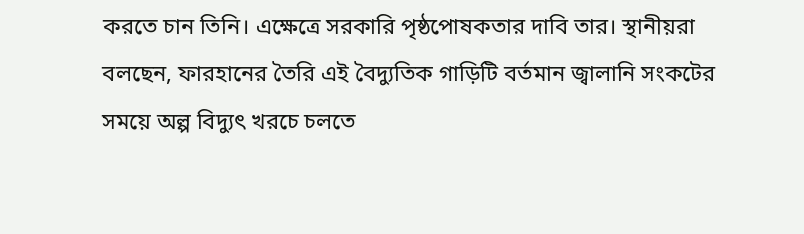করতে চান তিনি। এক্ষেত্রে সরকারি পৃষ্ঠপোষকতার দাবি তার। স্থানীয়রা বলছেন, ফারহানের তৈরি এই বৈদ্যুতিক গাড়িটি বর্তমান জ্বালানি সংকটের সময়ে অল্প বিদ্যুৎ খরচে চলতে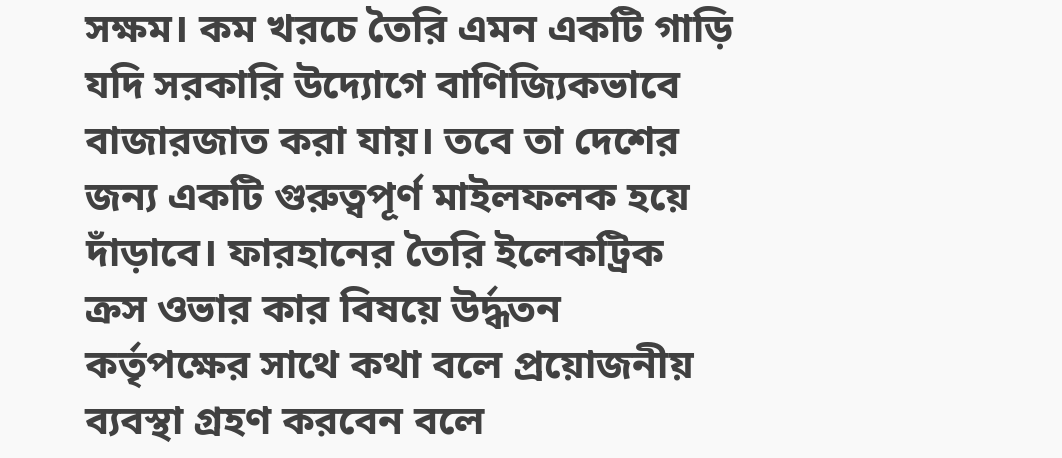সক্ষম। কম খরচে তৈরি এমন একটি গাড়ি যদি সরকারি উদ্যোগে বাণিজ্যিকভাবে বাজারজাত করা যায়। তবে তা দেশের জন্য একটি গুরুত্বপূর্ণ মাইলফলক হয়ে দাঁড়াবে। ফারহানের তৈরি ইলেকট্রিক ক্রস ওভার কার বিষয়ে উর্দ্ধতন কর্তৃপক্ষের সাথে কথা বলে প্রয়োজনীয় ব্যবস্থা গ্রহণ করবেন বলে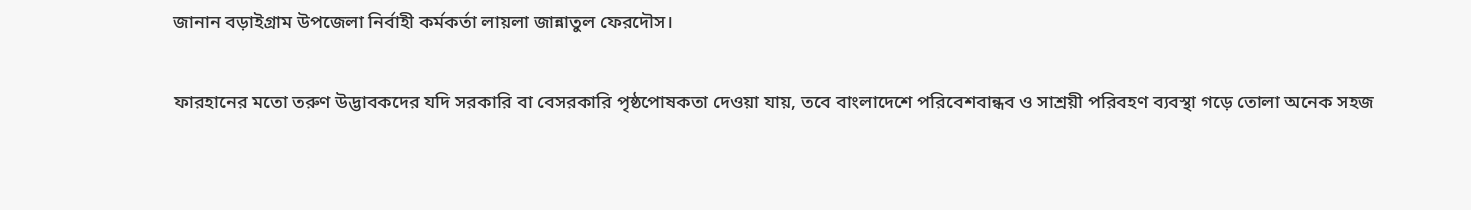জানান বড়াইগ্রাম উপজেলা নির্বাহী কর্মকর্তা লায়লা জান্নাতুল ফেরদৌস।

ফারহানের মতো তরুণ উদ্ভাবকদের যদি সরকারি বা বেসরকারি পৃষ্ঠপোষকতা দেওয়া যায়, তবে বাংলাদেশে পরিবেশবান্ধব ও সাশ্রয়ী পরিবহণ ব্যবস্থা গড়ে তোলা অনেক সহজ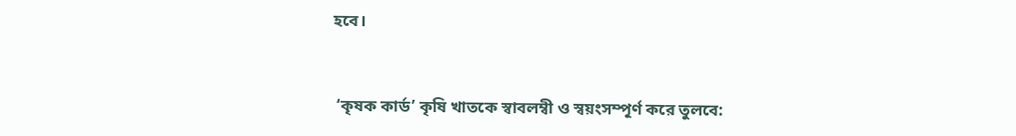হবে।


 ‘কৃষক কার্ড’ কৃষি খাতকে স্বাবলম্বী ও স্বয়ংসম্পূর্ণ করে তুলবে: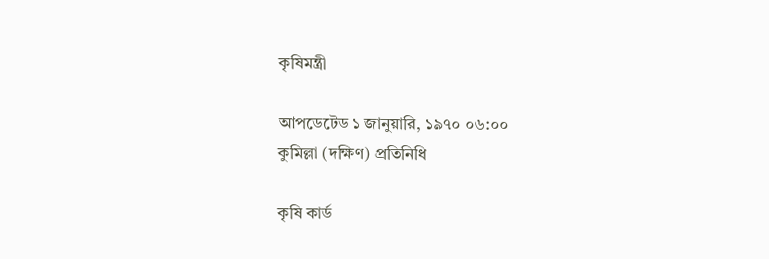কৃষিমন্ত্রী

আপডেটেড ১ জানুয়ারি, ১৯৭০ ০৬:০০
কুমিল্লা (দক্ষিণ) প্রতিনিধি

কৃষি কার্ড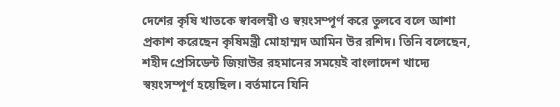দেশের কৃষি খাতকে স্বাবলম্বী ও স্বয়ংসম্পূর্ণ করে তুলবে বলে আশা প্রকাশ করেছেন কৃষিমন্ত্রী মোহাম্মদ আমিন উর রশিদ। তিনি বলেছেন, শহীদ প্রেসিডেন্ট জিয়াউর রহমানের সময়েই বাংলাদেশ খাদ্যে স্বয়ংসম্পূর্ণ হয়েছিল। বর্তমানে যিনি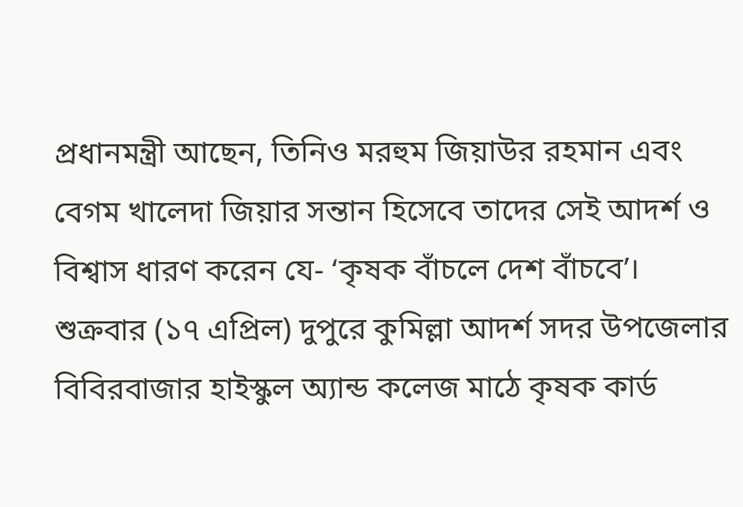প্রধানমন্ত্রী আছেন, তিনিও মরহুম জিয়াউর রহমান এবং বেগম খালেদা জিয়ার সন্তান হিসেবে তাদের সেই আদর্শ ও বিশ্বাস ধারণ করেন যে- ‘কৃষক বাঁচলে দেশ বাঁচবে’। শুক্রবার (১৭ এপ্রিল) দুপুরে কুমিল্লা আদর্শ সদর উপজেলার বিবিরবাজার হাইস্কুল অ্যান্ড কলেজ মাঠে কৃষক কার্ড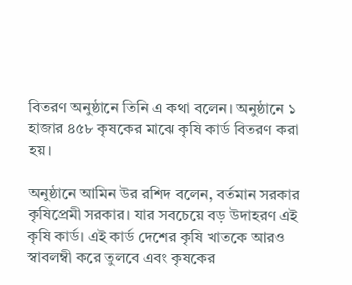বিতরণ অনুষ্ঠানে তিনি এ কথা বলেন। অনুষ্ঠানে ১ হাজার ৪৫৮ কৃষকের মাঝে কৃষি কার্ড বিতরণ করা হয়।

অনুষ্ঠানে আমিন উর রশিদ বলেন, বর্তমান সরকার কৃষিপ্রেমী সরকার। যার সবচেয়ে বড় উদাহরণ এই কৃষি কার্ড। এই কার্ড দেশের কৃষি খাতকে আরও স্বাবলম্বী করে তুলবে এবং কৃষকের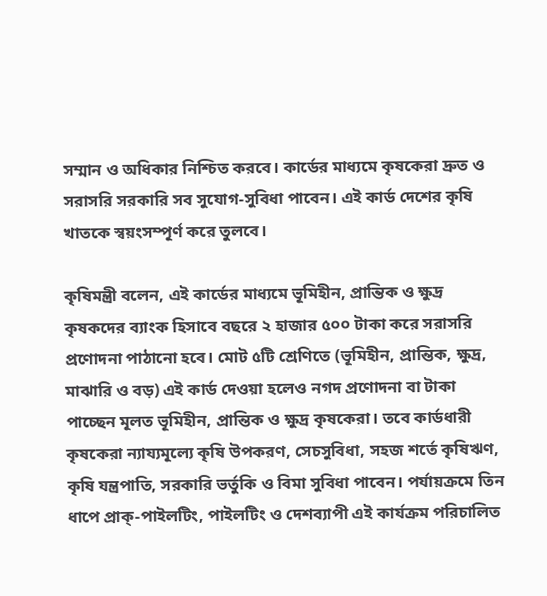সম্মান ও অধিকার নিশ্চিত করবে। কার্ডের মাধ্যমে কৃষকেরা দ্রুত ও সরাসরি সরকারি সব সুযোগ-সুবিধা পাবেন। এই কার্ড দেশের কৃষি খাতকে স্বয়ংসম্পূর্ণ করে তুলবে।

কৃষিমন্ত্রী বলেন, এই কার্ডের মাধ্যমে ভূমিহীন, প্রান্তিক ও ক্ষুদ্র কৃষকদের ব্যাংক হিসাবে বছরে ২ হাজার ৫০০ টাকা করে সরাসরি প্রণোদনা পাঠানো হবে। মোট ৫টি শ্রেণিতে (ভূমিহীন, প্রান্তিক, ক্ষুদ্র, মাঝারি ও বড়) এই কার্ড দেওয়া হলেও নগদ প্রণোদনা বা টাকা পাচ্ছেন মূলত ভূমিহীন, প্রান্তিক ও ক্ষুদ্র কৃষকেরা। তবে কার্ডধারী কৃষকেরা ন্যায্যমূল্যে কৃষি উপকরণ, সেচসুবিধা, সহজ শর্তে কৃষিঋণ, কৃষি যন্ত্রপাতি, সরকারি ভর্তুকি ও বিমা সুবিধা পাবেন। পর্যায়ক্রমে তিন ধাপে প্রাক্‌-পাইলটিং, পাইলটিং ও দেশব্যাপী এই কার্যক্রম পরিচালিত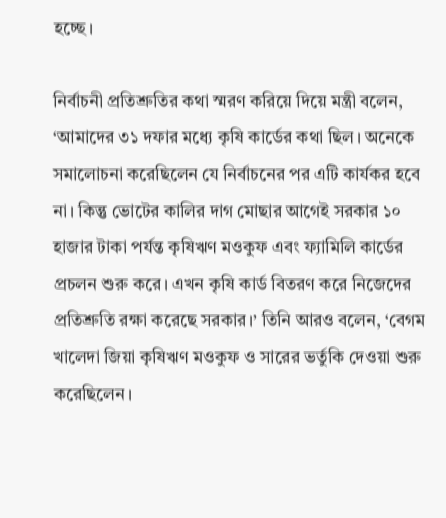হচ্ছে।

নির্বাচনী প্রতিশ্রুতির কথা স্মরণ করিয়ে দিয়ে মন্ত্রী বলেন, ‘আমাদের ৩১ দফার মধ্যে কৃষি কার্ডের কথা ছিল। অনেকে সমালোচনা করেছিলেন যে নির্বাচনের পর এটি কার্যকর হবে না। কিন্তু ভোটের কালির দাগ মোছার আগেই সরকার ১০ হাজার টাকা পর্যন্ত কৃষিঋণ মওকুফ এবং ফ্যামিলি কার্ডের প্রচলন শুরু করে। এখন কৃষি কার্ড বিতরণ করে নিজেদের প্রতিশ্রুতি রক্ষা করেছে সরকার।’ তিনি আরও বলেন, ‘বেগম খালেদা জিয়া কৃষিঋণ মওকুফ ও সারের ভর্তুকি দেওয়া শুরু করেছিলেন।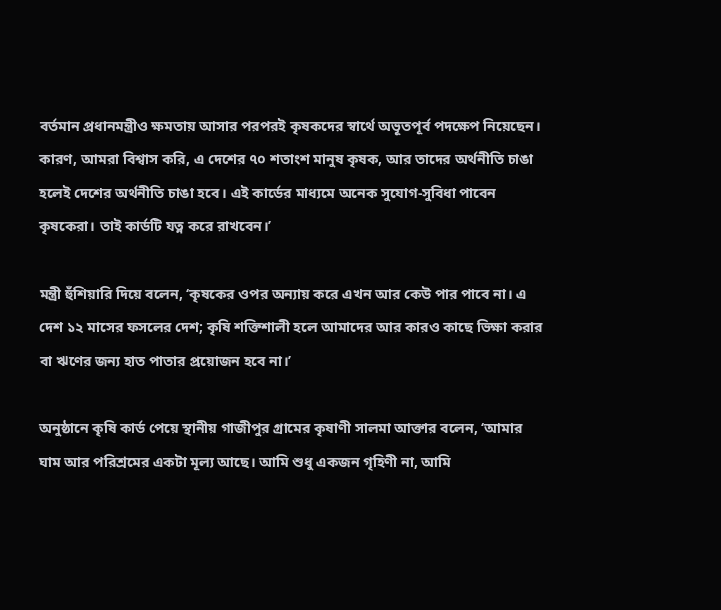বর্তমান প্রধানমন্ত্রীও ক্ষমতায় আসার পরপরই কৃষকদের স্বার্থে অভূতপূর্ব পদক্ষেপ নিয়েছেন। কারণ, আমরা বিশ্বাস করি, এ দেশের ৭০ শতাংশ মানুষ কৃষক, আর তাদের অর্থনীতি চাঙা হলেই দেশের অর্থনীতি চাঙা হবে। এই কার্ডের মাধ্যমে অনেক সুযোগ-সুবিধা পাবেন কৃষকেরা। তাই কার্ডটি যত্ন করে রাখবেন।’

মন্ত্রী হুঁশিয়ারি দিয়ে বলেন, ‘কৃষকের ওপর অন্যায় করে এখন আর কেউ পার পাবে না। এ দেশ ১২ মাসের ফসলের দেশ; কৃষি শক্তিশালী হলে আমাদের আর কারও কাছে ভিক্ষা করার বা ঋণের জন্য হাত পাতার প্রয়োজন হবে না।’

অনুষ্ঠানে কৃষি কার্ড পেয়ে স্থানীয় গাজীপুর গ্রামের কৃষাণী সালমা আক্তার বলেন, ‘আমার ঘাম আর পরিশ্রমের একটা মূল্য আছে। আমি শুধু একজন গৃহিণী না, আমি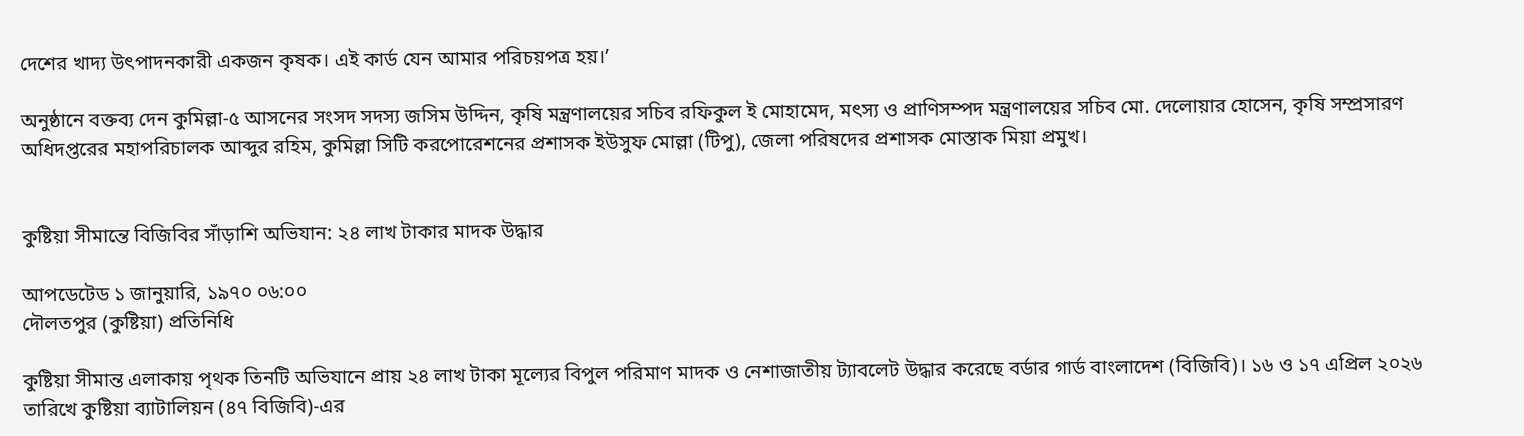দেশের খাদ্য উৎপাদনকারী একজন কৃষক। এই কার্ড যেন আমার পরিচয়পত্র হয়।’

অনুষ্ঠানে বক্তব্য দেন কুমিল্লা-৫ আসনের সংসদ সদস্য জসিম উদ্দিন, কৃষি মন্ত্রণালয়ের সচিব রফিকুল ই মোহামেদ, মৎস্য ও প্রাণিসম্পদ মন্ত্রণালয়ের সচিব মো. দেলোয়ার হোসেন, কৃষি সম্প্রসারণ অধিদপ্তরের মহাপরিচালক আব্দুর রহিম, কুমিল্লা সিটি করপোরেশনের প্রশাসক ইউসুফ মোল্লা (টিপু), জেলা পরিষদের প্রশাসক মোস্তাক মিয়া প্রমুখ।


কুষ্টিয়া সীমান্তে বিজিবির সাঁড়াশি অভিযান: ২৪ লাখ টাকার মাদক উদ্ধার

আপডেটেড ১ জানুয়ারি, ১৯৭০ ০৬:০০
দৌলতপুর (কুষ্টিয়া) প্রতিনিধি

কুষ্টিয়া সীমান্ত এলাকায় পৃথক তিনটি অভিযানে প্রায় ২৪ লাখ টাকা মূল্যের বিপুল পরিমাণ মাদক ও নেশাজাতীয় ট্যাবলেট উদ্ধার করেছে বর্ডার গার্ড বাংলাদেশ (বিজিবি)। ১৬ ও ১৭ এপ্রিল ২০২৬ তারিখে কুষ্টিয়া ব্যাটালিয়ন (৪৭ বিজিবি)-এর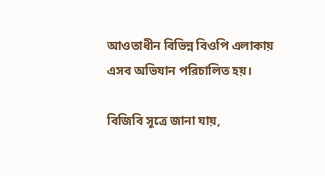আওতাধীন বিভিন্ন বিওপি এলাকায় এসব অভিযান পরিচালিত হয়।

বিজিবি সূত্রে জানা যায়,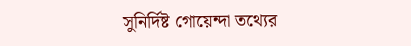সুনির্দিষ্ট গোয়েন্দা তথ্যের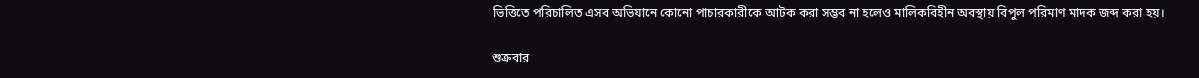ভিত্তিতে পরিচালিত এসব অভিযানে কোনো পাচারকারীকে আটক করা সম্ভব না হলেও মালিকবিহীন অবস্থায় বিপুল পরিমাণ মাদক জব্দ করা হয়।

শুক্রবার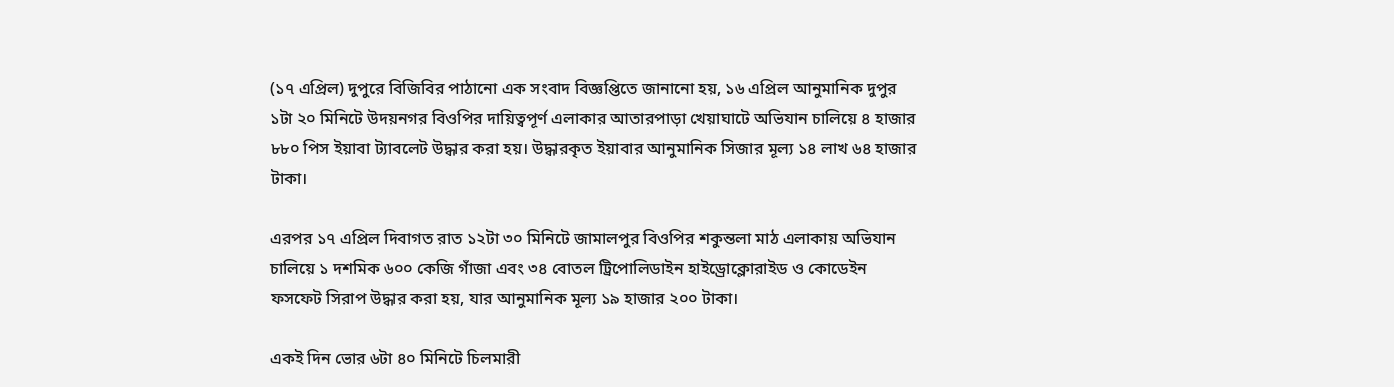(১৭ এপ্রিল) দুপুরে বিজিবির পাঠানো এক সংবাদ বিজ্ঞপ্তিতে জানানো হয়, ১৬ এপ্রিল আনুমানিক দুপুর ১টা ২০ মিনিটে উদয়নগর বিওপির দায়িত্বপূর্ণ এলাকার আতারপাড়া খেয়াঘাটে অভিযান চালিয়ে ৪ হাজার ৮৮০ পিস ইয়াবা ট্যাবলেট উদ্ধার করা হয়। উদ্ধারকৃত ইয়াবার আনুমানিক সিজার মূল্য ১৪ লাখ ৬৪ হাজার টাকা।

এরপর ১৭ এপ্রিল দিবাগত রাত ১২টা ৩০ মিনিটে জামালপুর বিওপির শকুন্তলা মাঠ এলাকায় অভিযান চালিয়ে ১ দশমিক ৬০০ কেজি গাঁজা এবং ৩৪ বোতল ট্রিপোলিডাইন হাইড্রোক্লোরাইড ও কোডেইন ফসফেট সিরাপ উদ্ধার করা হয়, যার আনুমানিক মূল্য ১৯ হাজার ২০০ টাকা।

একই দিন ভোর ৬টা ৪০ মিনিটে চিলমারী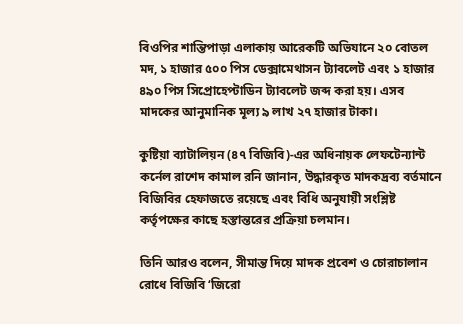বিওপির শান্তিপাড়া এলাকায় আরেকটি অভিযানে ২০ বোতল মদ, ১ হাজার ৫০০ পিস ডেক্সামেথাসন ট্যাবলেট এবং ১ হাজার ৪৯০ পিস সিপ্রোহেপ্টাডিন ট্যাবলেট জব্দ করা হয়। এসব মাদকের আনুমানিক মূল্য ৯ লাখ ২৭ হাজার টাকা।

কুষ্টিয়া ব্যাটালিয়ন (৪৭ বিজিবি)-এর অধিনায়ক লেফটেন্যান্ট কর্নেল রাশেদ কামাল রনি জানান, উদ্ধারকৃত মাদকদ্রব্য বর্তমানে বিজিবির হেফাজতে রয়েছে এবং বিধি অনুযায়ী সংশ্লিষ্ট কর্তৃপক্ষের কাছে হস্তান্তরের প্রক্রিয়া চলমান।

তিনি আরও বলেন, সীমান্ত দিয়ে মাদক প্রবেশ ও চোরাচালান রোধে বিজিবি ‘জিরো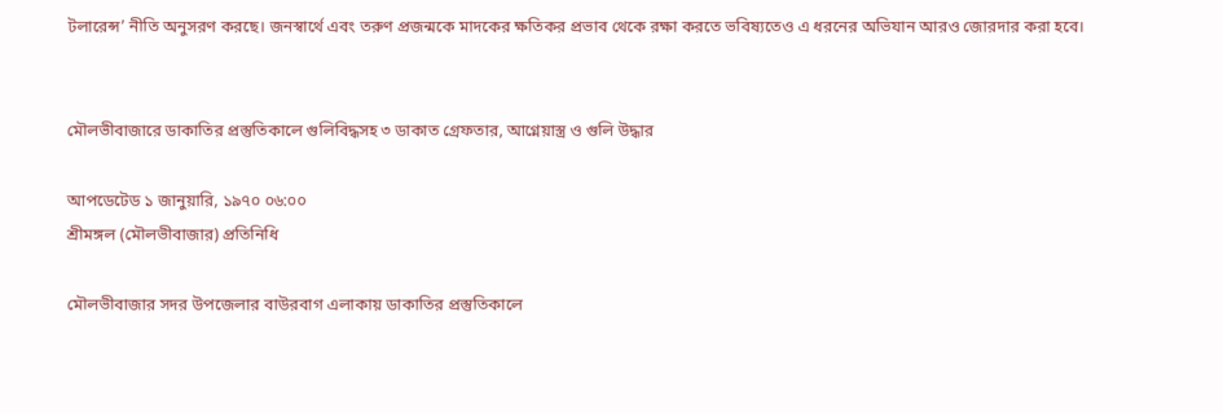টলারেন্স’ নীতি অনুসরণ করছে। জনস্বার্থে এবং তরুণ প্রজন্মকে মাদকের ক্ষতিকর প্রভাব থেকে রক্ষা করতে ভবিষ্যতেও এ ধরনের অভিযান আরও জোরদার করা হবে।


মৌলভীবাজারে ডাকাতির প্রস্তুতিকালে গুলিবিদ্ধসহ ৩ ডাকাত গ্রেফতার, আগ্নেয়াস্ত্র ও গুলি উদ্ধার

আপডেটেড ১ জানুয়ারি, ১৯৭০ ০৬:০০
শ্রীমঙ্গল (মৌলভীবাজার) প্রতিনিধি

মৌলভীবাজার সদর উপজেলার বাউরবাগ এলাকায় ডাকাতির প্রস্তুতিকালে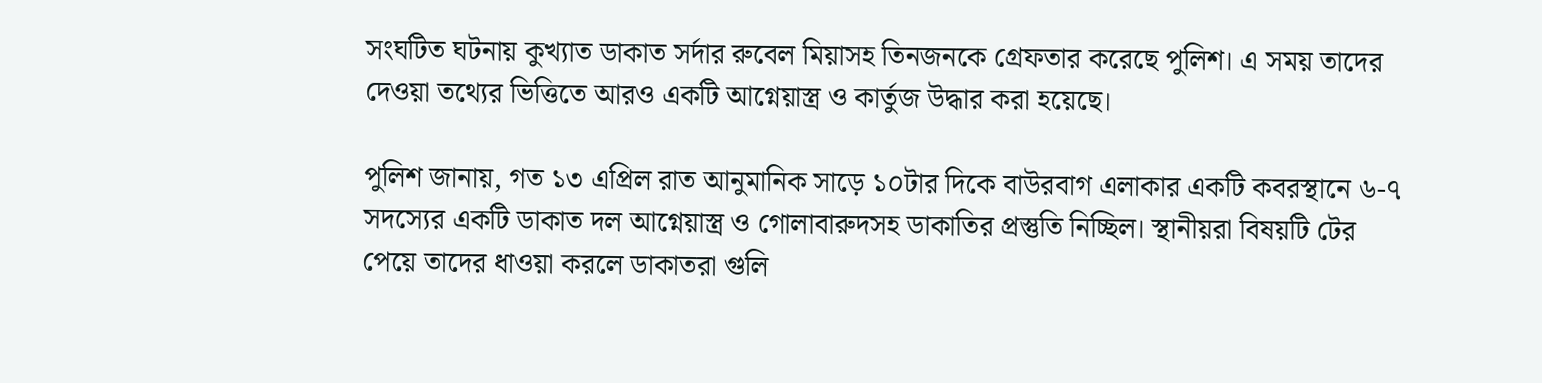সংঘটিত ঘটনায় কুখ্যাত ডাকাত সর্দার রুবেল মিয়াসহ তিনজনকে গ্রেফতার করেছে পুলিশ। এ সময় তাদের দেওয়া তথ্যের ভিত্তিতে আরও একটি আগ্নেয়াস্ত্র ও কার্তুজ উদ্ধার করা হয়েছে।

পুলিশ জানায়, গত ১৩ এপ্রিল রাত আনুমানিক সাড়ে ১০টার দিকে বাউরবাগ এলাকার একটি কবরস্থানে ৬-৭ সদস্যের একটি ডাকাত দল আগ্নেয়াস্ত্র ও গোলাবারুদসহ ডাকাতির প্রস্তুতি নিচ্ছিল। স্থানীয়রা বিষয়টি টের পেয়ে তাদের ধাওয়া করলে ডাকাতরা গুলি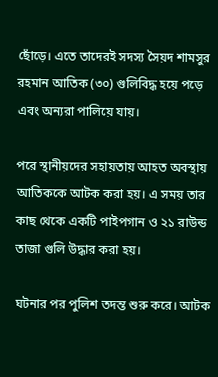ছোঁড়ে। এতে তাদেরই সদস্য সৈয়দ শামসুর রহমান আতিক (৩০) গুলিবিদ্ধ হয়ে পড়ে এবং অন্যরা পালিয়ে যায়।

পরে স্থানীয়দের সহায়তায় আহত অবস্থায় আতিককে আটক করা হয়। এ সময় তার কাছ থেকে একটি পাইপগান ও ২১ রাউন্ড তাজা গুলি উদ্ধার করা হয়।

ঘটনার পর পুলিশ তদন্ত শুরু করে। আটক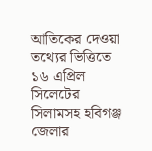আতিকের দেওয়া তথ্যের ভিত্তিতে ১৬ এপ্রিল সিলেটের সিলামসহ হবিগঞ্জ জেলার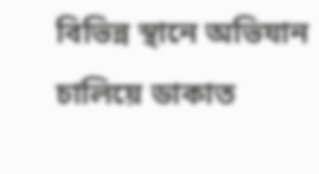বিভিন্ন স্থানে অভিযান চালিয়ে ডাকাত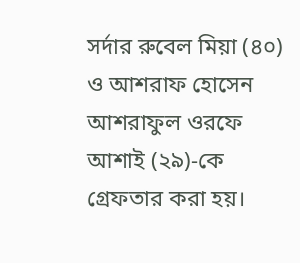সর্দার রুবেল মিয়া (৪০) ও আশরাফ হোসেন আশরাফুল ওরফে আশাই (২৯)-কে গ্রেফতার করা হয়।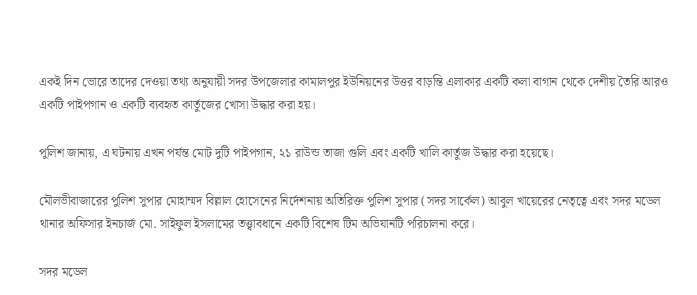একই দিন ভোরে তাদের দেওয়া তথ্য অনুযায়ী সদর উপজেলার কামালপুর ইউনিয়নের উত্তর বাড়ন্তি এলাকার একটি কলা বাগান থেকে দেশীয় তৈরি আরও একটি পাইপগান ও একটি ব্যবহৃত কার্তুজের খোসা উদ্ধার করা হয়।

পুলিশ জানায়, এ ঘটনায় এখন পর্যন্ত মোট দুটি পাইপগান, ২১ রাউন্ড তাজা গুলি এবং একটি খালি কার্তুজ উদ্ধার করা হয়েছে।

মৌলভীবাজারের পুলিশ সুপার মোহাম্মদ বিল্লাল হোসেনের নির্দেশনায় অতিরিক্ত পুলিশ সুপার (সদর সার্কেল) আবুল খায়েরের নেতৃত্বে এবং সদর মডেল থানার অফিসার ইনচার্জ মো. সাইফুল ইসলামের তত্ত্বাবধানে একটি বিশেষ টিম অভিযানটি পরিচালনা করে।

সদর মডেল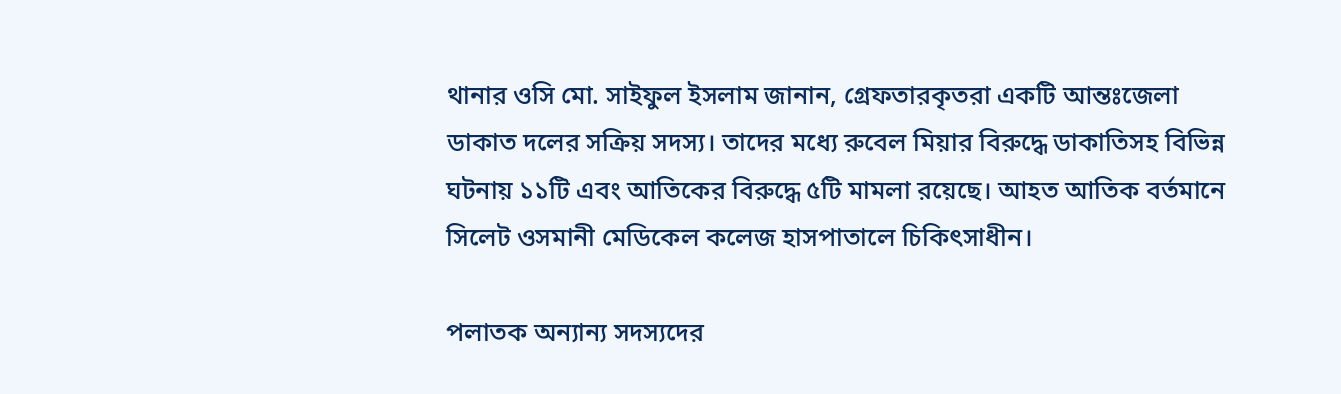থানার ওসি মো. সাইফুল ইসলাম জানান, গ্রেফতারকৃতরা একটি আন্তঃজেলা ডাকাত দলের সক্রিয় সদস্য। তাদের মধ্যে রুবেল মিয়ার বিরুদ্ধে ডাকাতিসহ বিভিন্ন ঘটনায় ১১টি এবং আতিকের বিরুদ্ধে ৫টি মামলা রয়েছে। আহত আতিক বর্তমানে সিলেট ওসমানী মেডিকেল কলেজ হাসপাতালে চিকিৎসাধীন।

পলাতক অন্যান্য সদস্যদের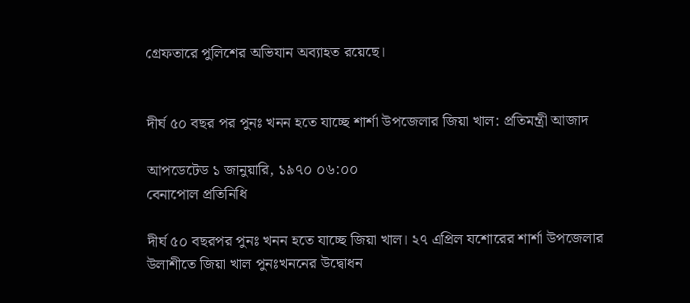গ্রেফতারে পুলিশের অভিযান অব্যাহত রয়েছে।


দীর্ঘ ৫০ বছর পর পুনঃ খনন হতে যাচ্ছে শার্শা উপজেলার জিয়া খাল: প্রতিমন্ত্রী আজাদ

আপডেটেড ১ জানুয়ারি, ১৯৭০ ০৬:০০
বেনাপোল প্রতিনিধি

দীর্ঘ ৫০ বছরপর পুনঃ খনন হতে যাচ্ছে জিয়া খাল। ২৭ এপ্রিল যশোরের শার্শা উপজেলার উলাশীতে জিয়া খাল পুনঃখননের উদ্বোধন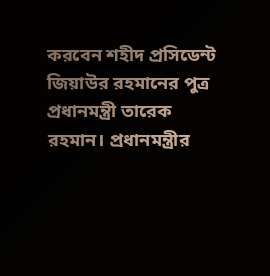করবেন শহীদ প্রসিডেন্ট জিয়াউর রহমানের পুত্র প্রধানমন্ত্রী তারেক রহমান। প্রধানমন্ত্রীর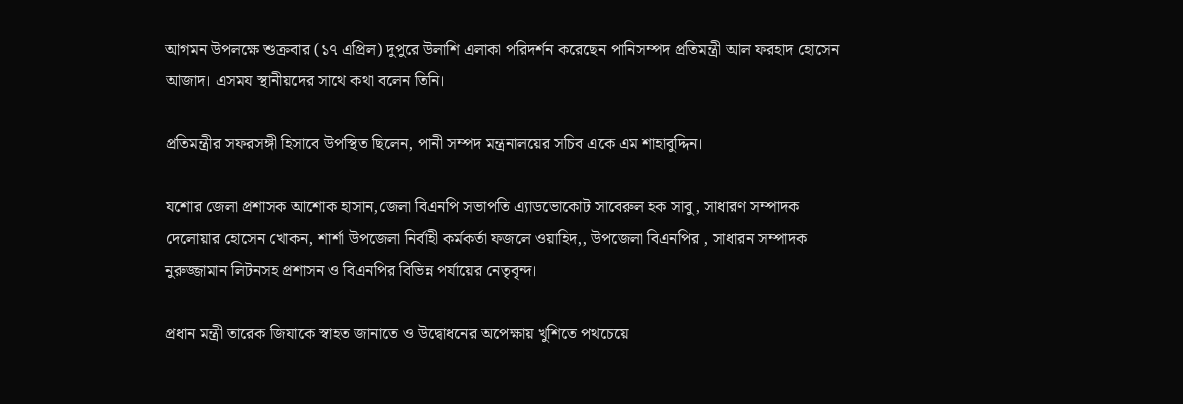আগমন উপলক্ষে শুক্রবার (১৭ এপ্রিল) দুপুরে উলাশি এলাকা পরিদর্শন করেছেন পানিসম্পদ প্রতিমন্ত্রী আল ফরহাদ হোসেন আজাদ। এসময স্থানীয়দের সাথে কথা বলেন তিনি।

প্রতিমন্ত্রীর সফরসঙ্গী হিসাবে উপস্থিত ছিলেন, পানী সম্পদ মন্ত্রনালয়ের সচিব একে এম শাহাবুদ্দিন।

যশোর জেলা প্রশাসক আশোক হাসান,জেলা বিএনপি সভাপতি এ্যাডভোকোট সাবেরুল হক সাবু, সাধারণ সম্পাদক দেলোয়ার হোসেন খোকন, শার্শা উপজেলা নির্বাহী কর্মকর্তা ফজলে ওয়াহিদ,, উপজেলা বিএনপির , সাধারন সম্পাদক নুরুজ্জামান লিটনসহ প্রশাসন ও বিএনপির বিভিন্ন পর্যায়ের নেতৃবৃন্দ।

প্রধান মন্ত্রী তারেক জিযাকে স্বাহত জানাতে ও উদ্বোধনের অপেক্ষায় খুশিতে পথচেয়ে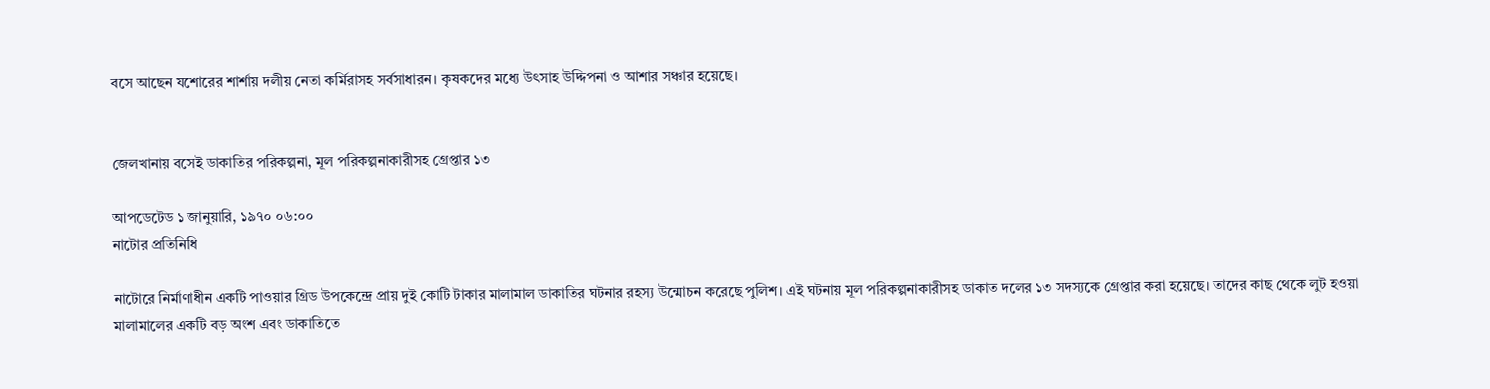বসে আছেন যশোরের শার্শায় দলীয় নেতা কর্মিরাসহ সর্বসাধারন। কৃষকদের মধ্যে উৎসাহ উদ্দিপনা ও আশার সঞ্চার হয়েছে।


জেলখানায় বসেই ডাকাতির পরিকল্পনা, মূল পরিকল্পনাকারীসহ গ্রেপ্তার ১৩

আপডেটেড ১ জানুয়ারি, ১৯৭০ ০৬:০০
নাটোর প্রতিনিধি

নাটোরে নির্মাণাধীন একটি পাওয়ার গ্রিড উপকেন্দ্রে প্রায় দুই কোটি টাকার মালামাল ডাকাতির ঘটনার রহস্য উন্মোচন করেছে পুলিশ। এই ঘটনায় মূল পরিকল্পনাকারীসহ ডাকাত দলের ১৩ সদস্যকে গ্রেপ্তার করা হয়েছে। তাদের কাছ থেকে লুট হওয়া মালামালের একটি বড় অংশ এবং ডাকাতিতে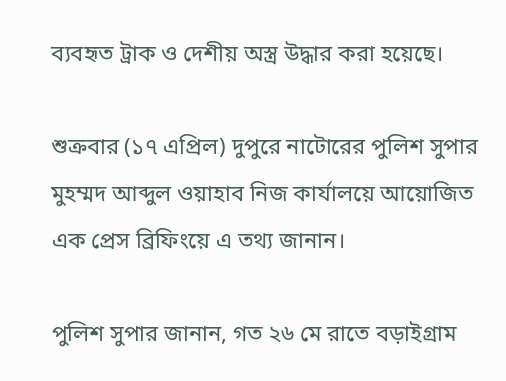ব্যবহৃত ট্রাক ও দেশীয় অস্ত্র উদ্ধার করা হয়েছে।

শুক্রবার (১৭ এপ্রিল) দুপুরে নাটোরের পুলিশ সুপার মুহম্মদ আব্দুল ওয়াহাব নিজ কার্যালয়ে আয়োজিত এক প্রেস ব্রিফিংয়ে এ তথ্য জানান।

পুলিশ সুপার জানান, গত ২৬ মে রাতে বড়াইগ্রাম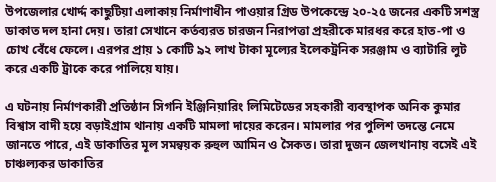উপজেলার খোর্দ্দ কাছুটিয়া এলাকায় নির্মাণাধীন পাওয়ার গ্রিড উপকেন্দ্রে ২০-২৫ জনের একটি সশস্ত্র ডাকাত দল হানা দেয়। তারা সেখানে কর্তব্যরত চারজন নিরাপত্তা প্রহরীকে মারধর করে হাত-পা ও চোখ বেঁধে ফেলে। এরপর প্রায় ১ কোটি ৯২ লাখ টাকা মূল্যের ইলেকট্রনিক সরঞ্জাম ও ব্যাটারি লুট করে একটি ট্রাকে করে পালিয়ে যায়।

এ ঘটনায় নির্মাণকারী প্রতিষ্ঠান সিগনি ইঞ্জিনিয়ারিং লিমিটেডের সহকারী ব্যবস্থাপক অনিক কুমার বিশ্বাস বাদী হয়ে বড়াইগ্রাম থানায় একটি মামলা দায়ের করেন। মামলার পর পুলিশ তদন্তে নেমে জানতে পারে, এই ডাকাতির মূল সমন্বয়ক রুহুল আমিন ও সৈকত। তারা দুজন জেলখানায় বসেই এই চাঞ্চল্যকর ডাকাতির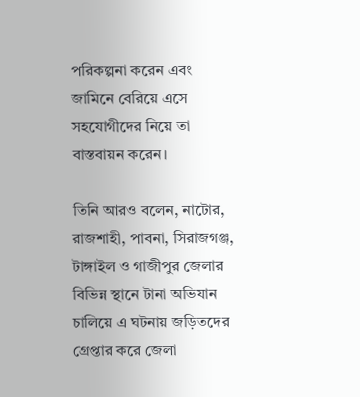পরিকল্পনা করেন এবং জামিনে বেরিয়ে এসে সহযোগীদের নিয়ে তা বাস্তবায়ন করেন।

তিনি আরও বলেন, নাটোর, রাজশাহী, পাবনা, সিরাজগঞ্জ, টাঙ্গাইল ও গাজীপুর জেলার বিভিন্ন স্থানে টানা অভিযান চালিয়ে এ ঘটনায় জড়িতদের গ্রেপ্তার করে জেলা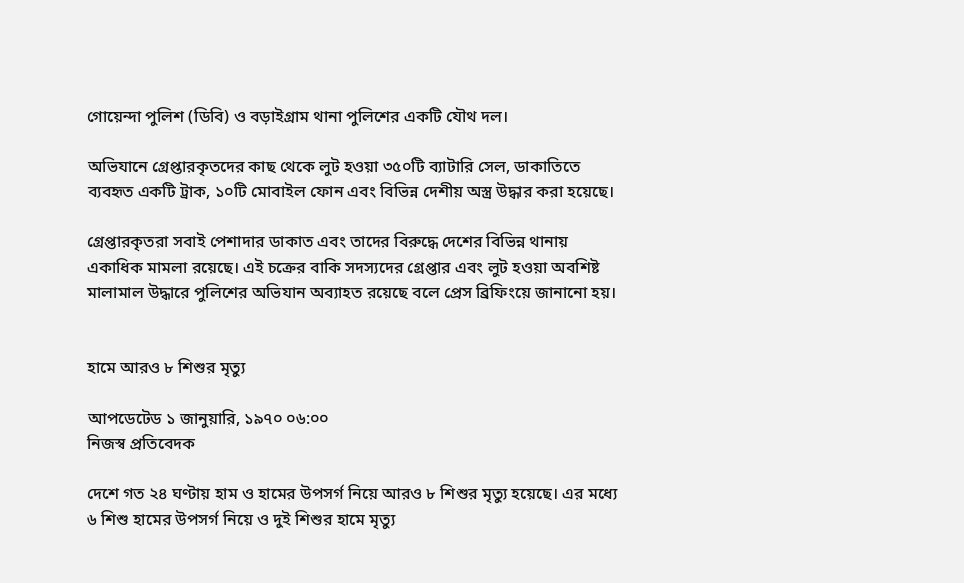গোয়েন্দা পুলিশ (ডিবি) ও বড়াইগ্রাম থানা পুলিশের একটি যৌথ দল।

অভিযানে গ্রেপ্তারকৃতদের কাছ থেকে লুট হওয়া ৩৫০টি ব্যাটারি সেল, ডাকাতিতে ব্যবহৃত একটি ট্রাক, ১০টি মোবাইল ফোন এবং বিভিন্ন দেশীয় অস্ত্র উদ্ধার করা হয়েছে।

গ্রেপ্তারকৃতরা সবাই পেশাদার ডাকাত এবং তাদের বিরুদ্ধে দেশের বিভিন্ন থানায় একাধিক মামলা রয়েছে। এই চক্রের বাকি সদস্যদের গ্রেপ্তার এবং লুট হওয়া অবশিষ্ট মালামাল উদ্ধারে পুলিশের অভিযান অব্যাহত রয়েছে বলে প্রেস ব্রিফিংয়ে জানানো হয়।


হামে আরও ৮ শিশুর মৃত্যু

আপডেটেড ১ জানুয়ারি, ১৯৭০ ০৬:০০
নিজস্ব প্রতিবেদক

দেশে গত ২৪ ঘণ্টায় হাম ও হামের উপসর্গ নিয়ে আরও ৮ শিশুর মৃত্যু হয়েছে। এর মধ্যে ৬ শিশু হামের উপসর্গ নিয়ে ও দুই শিশুর হামে মৃত্যু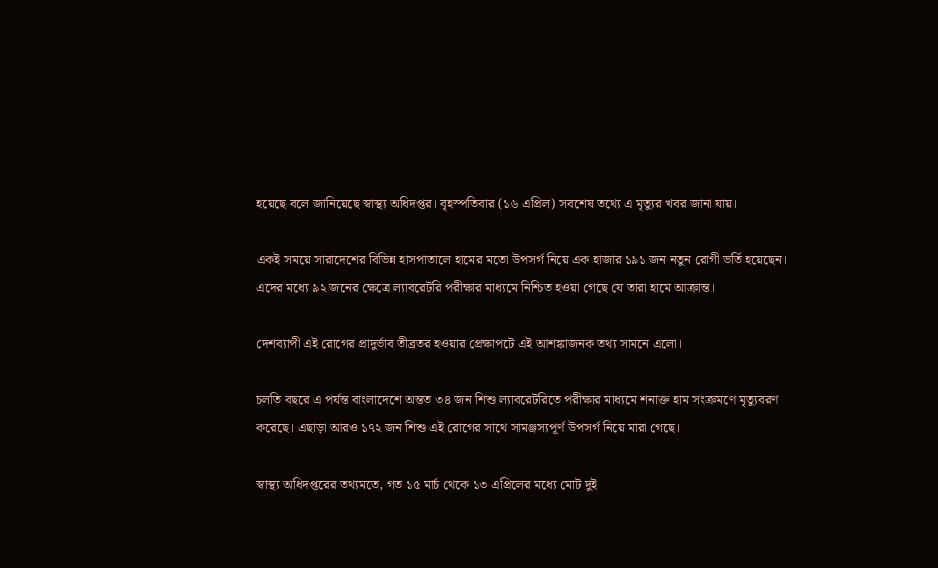হয়েছে বলে জানিয়েছে স্বাস্থ্য অধিদপ্তর। বৃহস্পতিবার (১৬ এপ্রিল) সবশেষ তথ্যে এ মৃত্যুর খবর জানা যায়।

একই সময়ে সারাদেশের বিভিন্ন হাসপাতালে হামের মতো উপসর্গ নিয়ে এক হাজার ১৯১ জন নতুন রোগী ভর্তি হয়েছেন। এদের মধ্যে ৯২ জনের ক্ষেত্রে ল্যাবরেটরি পরীক্ষার মাধ্যমে নিশ্চিত হওয়া গেছে যে তারা হামে আক্রান্ত।

দেশব্যাপী এই রোগের প্রাদুর্ভাব তীব্রতর হওয়ার প্রেক্ষাপটে এই আশঙ্কাজনক তথ্য সামনে এলো।

চলতি বছরে এ পর্যন্ত বাংলাদেশে অন্তত ৩৪ জন শিশু ল্যাবরেটরিতে পরীক্ষার মাধ্যমে শনাক্ত হাম সংক্রমণে মৃত্যুবরণ করেছে। এছাড়া আরও ১৭২ জন শিশু এই রোগের সাথে সামঞ্জস্যপূর্ণ উপসর্গ নিয়ে মারা গেছে।

স্বাস্থ্য অধিদপ্তরের তথ্যমতে, গত ১৫ মার্চ থেকে ১৩ এপ্রিলের মধ্যে মোট দুই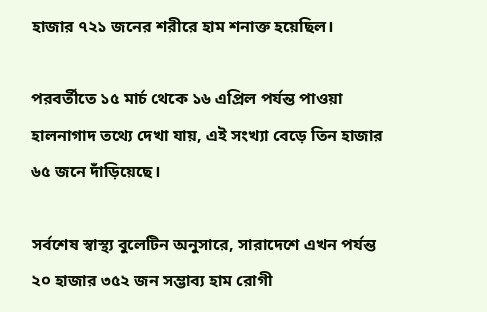হাজার ৭২১ জনের শরীরে হাম শনাক্ত হয়েছিল।

পরবর্তীতে ১৫ মার্চ থেকে ১৬ এপ্রিল পর্যন্ত পাওয়া হালনাগাদ তথ্যে দেখা যায়, এই সংখ্যা বেড়ে তিন হাজার ৬৫ জনে দাঁড়িয়েছে।

সর্বশেষ স্বাস্থ্য বুলেটিন অনুসারে, সারাদেশে এখন পর্যন্ত ২০ হাজার ৩৫২ জন সম্ভাব্য হাম রোগী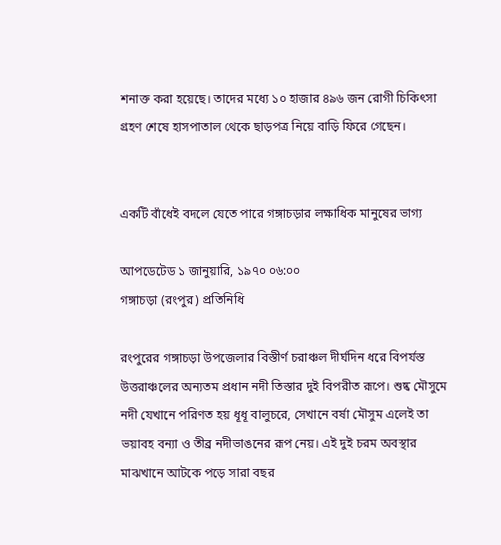শনাক্ত করা হয়েছে। তাদের মধ্যে ১০ হাজার ৪৯৬ জন রোগী চিকিৎসা গ্রহণ শেষে হাসপাতাল থেকে ছাড়পত্র নিয়ে বাড়ি ফিরে গেছেন।


একটি বাঁধেই বদলে যেতে পারে গঙ্গাচড়ার লক্ষাধিক মানুষের ভাগ্য

আপডেটেড ১ জানুয়ারি, ১৯৭০ ০৬:০০
গঙ্গাচড়া (রংপুর) প্রতিনিধি

রংপুরের গঙ্গাচড়া উপজেলার বিস্তীর্ণ চরাঞ্চল দীর্ঘদিন ধরে বিপর্যস্ত উত্তরাঞ্চলের অন্যতম প্রধান নদী তিস্তার দুই বিপরীত রূপে। শুষ্ক মৌসুমে নদী যেখানে পরিণত হয় ধূধূ বালুচরে, সেখানে বর্ষা মৌসুম এলেই তা ভয়াবহ বন্যা ও তীব্র নদীভাঙনের রূপ নেয়। এই দুই চরম অবস্থার মাঝখানে আটকে পড়ে সারা বছর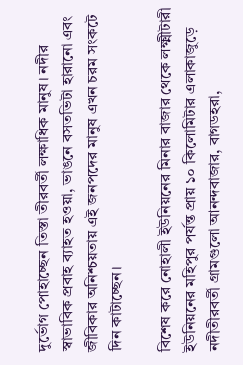দুর্ভোগ পোহাচ্ছেন তিস্তা তীরবর্তী লক্ষাধিক মানুষ। নদীর স্বাভাবিক প্রবাহ ব্যাহত হওয়া, ভাঙনে বসতভিটা হারানো এবং জীবিকার অনিশ্চয়তায় এই জনপদের মানুষ এখন চরম সংকটে দিন কাটাচ্ছেন।

বিশেষ করে নোহালী ইউনিয়নের মিনার বাজার থেকে লক্ষ্মীটারী ইউনিয়নের মহিপুর পর্যন্ত প্রায় ১০ কিলোমিটার এলাকাজুড়ে নদীতীরবর্তী গ্রামগুলো আনন্দবাজার, বাগডহরা,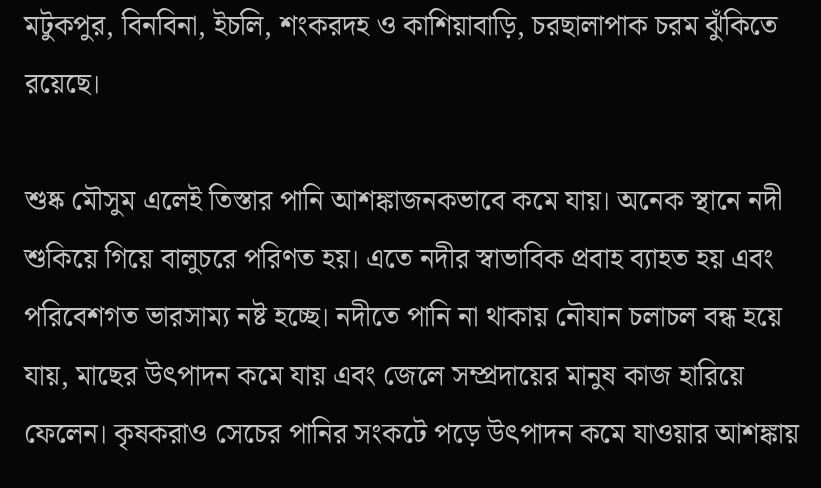মটুকপুর, বিনবিনা, ইচলি, শংকরদহ ও কাশিয়াবাড়ি, চরছালাপাক চরম ঝুঁকিতে রয়েছে।

শুষ্ক মৌসুম এলেই তিস্তার পানি আশঙ্কাজনকভাবে কমে যায়। অনেক স্থানে নদী শুকিয়ে গিয়ে বালুচরে পরিণত হয়। এতে নদীর স্বাভাবিক প্রবাহ ব্যাহত হয় এবং পরিবেশগত ভারসাম্য নষ্ট হচ্ছে। নদীতে পানি না থাকায় নৌযান চলাচল বন্ধ হয়ে যায়, মাছের উৎপাদন কমে যায় এবং জেলে সম্প্রদায়ের মানুষ কাজ হারিয়ে ফেলেন। কৃষকরাও সেচের পানির সংকটে পড়ে উৎপাদন কমে যাওয়ার আশঙ্কায়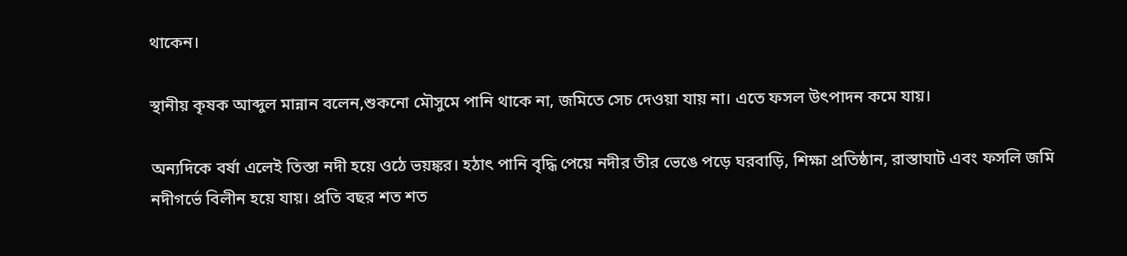থাকেন।

স্থানীয় কৃষক আব্দুল মান্নান বলেন,শুকনো মৌসুমে পানি থাকে না, জমিতে সেচ দেওয়া যায় না। এতে ফসল উৎপাদন কমে যায়।

অন্যদিকে বর্ষা এলেই তিস্তা নদী হয়ে ওঠে ভয়ঙ্কর। হঠাৎ পানি বৃদ্ধি পেয়ে নদীর তীর ভেঙে পড়ে ঘরবাড়ি, শিক্ষা প্রতিষ্ঠান, রাস্তাঘাট এবং ফসলি জমি নদীগর্ভে বিলীন হয়ে যায়। প্রতি বছর শত শত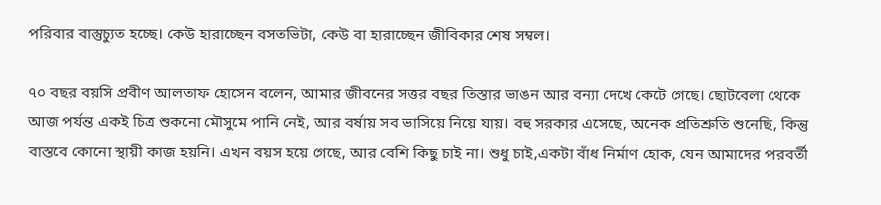পরিবার বাস্তুচ্যুত হচ্ছে। কেউ হারাচ্ছেন বসতভিটা, কেউ বা হারাচ্ছেন জীবিকার শেষ সম্বল।

৭০ বছর বয়সি প্রবীণ আলতাফ হোসেন বলেন, আমার জীবনের সত্তর বছর তিস্তার ভাঙন আর বন্যা দেখে কেটে গেছে। ছোটবেলা থেকে আজ পর্যন্ত একই চিত্র শুকনো মৌসুমে পানি নেই, আর বর্ষায় সব ভাসিয়ে নিয়ে যায়। বহু সরকার এসেছে, অনেক প্রতিশ্রুতি শুনেছি, কিন্তু বাস্তবে কোনো স্থায়ী কাজ হয়নি। এখন বয়স হয়ে গেছে, আর বেশি কিছু চাই না। শুধু চাই,একটা বাঁধ নির্মাণ হোক, যেন আমাদের পরবর্তী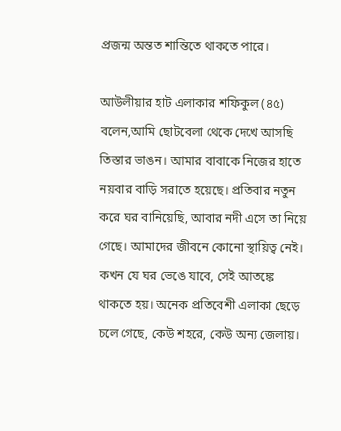প্রজন্ম অন্তত শান্তিতে থাকতে পারে।

আউলীয়ার হাট এলাকার শফিকুল (৪৫) বলেন,আমি ছোটবেলা থেকে দেখে আসছি তিস্তার ভাঙন। আমার বাবাকে নিজের হাতে নয়বার বাড়ি সরাতে হয়েছে। প্রতিবার নতুন করে ঘর বানিয়েছি, আবার নদী এসে তা নিয়ে গেছে। আমাদের জীবনে কোনো স্থায়িত্ব নেই। কখন যে ঘর ভেঙে যাবে, সেই আতঙ্কে থাকতে হয়। অনেক প্রতিবেশী এলাকা ছেড়ে চলে গেছে, কেউ শহরে, কেউ অন্য জেলায়।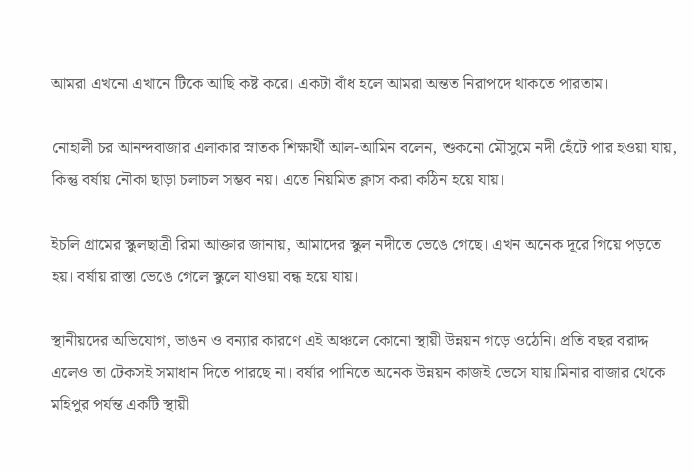আমরা এখনো এখানে টিকে আছি কষ্ট করে। একটা বাঁধ হলে আমরা অন্তত নিরাপদে থাকতে পারতাম।

নোহালী চর আনন্দবাজার এলাকার স্নাতক শিক্ষার্থী আল-আমিন বলেন, শুকনো মৌসুমে নদী হেঁটে পার হওয়া যায়, কিন্তু বর্ষায় নৌকা ছাড়া চলাচল সম্ভব নয়। এতে নিয়মিত ক্লাস করা কঠিন হয়ে যায়।

ইচলি গ্রামের স্কুলছাত্রী রিমা আক্তার জানায়, আমাদের স্কুল নদীতে ভেঙে গেছে। এখন অনেক দূরে গিয়ে পড়তে হয়। বর্ষায় রাস্তা ভেঙে গেলে স্কুলে যাওয়া বন্ধ হয়ে যায়।

স্থানীয়দের অভিযোগ, ভাঙন ও বন্যার কারণে এই অঞ্চলে কোনো স্থায়ী উন্নয়ন গড়ে ওঠেনি। প্রতি বছর বরাদ্দ এলেও তা টেকসই সমাধান দিতে পারছে না। বর্ষার পানিতে অনেক উন্নয়ন কাজই ভেসে যায়।মিনার বাজার থেকে মহিপুর পর্যন্ত একটি স্থায়ী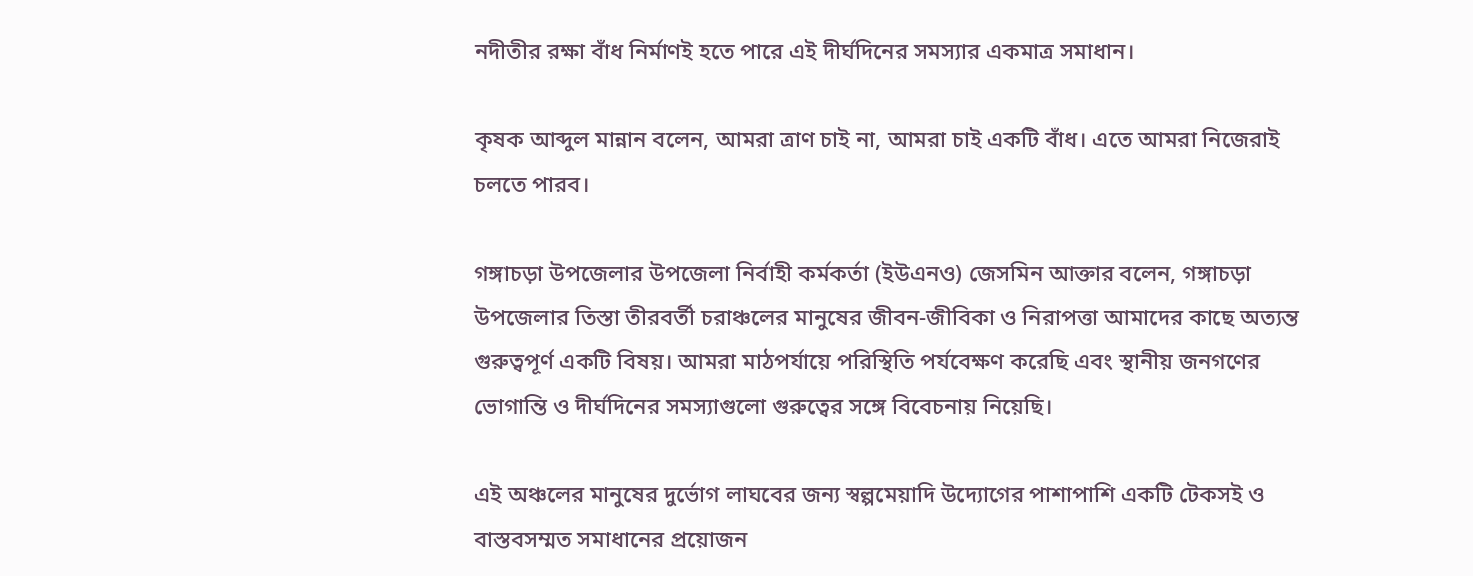নদীতীর রক্ষা বাঁধ নির্মাণই হতে পারে এই দীর্ঘদিনের সমস্যার একমাত্র সমাধান।

কৃষক আব্দুল মান্নান বলেন, আমরা ত্রাণ চাই না, আমরা চাই একটি বাঁধ। এতে আমরা নিজেরাই চলতে পারব।

গঙ্গাচড়া উপজেলার উপজেলা নির্বাহী কর্মকর্তা (ইউএনও) জেসমিন আক্তার বলেন, গঙ্গাচড়া উপজেলার তিস্তা তীরবর্তী চরাঞ্চলের মানুষের জীবন-জীবিকা ও নিরাপত্তা আমাদের কাছে অত্যন্ত গুরুত্বপূর্ণ একটি বিষয়। আমরা মাঠপর্যায়ে পরিস্থিতি পর্যবেক্ষণ করেছি এবং স্থানীয় জনগণের ভোগান্তি ও দীর্ঘদিনের সমস্যাগুলো গুরুত্বের সঙ্গে বিবেচনায় নিয়েছি।

এই অঞ্চলের মানুষের দুর্ভোগ লাঘবের জন্য স্বল্পমেয়াদি উদ্যোগের পাশাপাশি একটি টেকসই ও বাস্তবসম্মত সমাধানের প্রয়োজন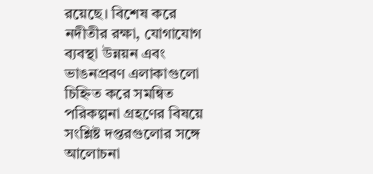রয়েছে। বিশেষ করে নদীতীর রক্ষা, যোগাযোগ ব্যবস্থা উন্নয়ন এবং ভাঙনপ্রবণ এলাকাগুলো চিহ্নিত করে সমন্বিত পরিকল্পনা গ্রহণের বিষয়ে সংশ্লিষ্ট দপ্তরগুলোর সঙ্গে আলোচনা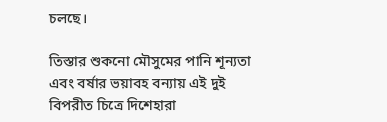চলছে।

তিস্তার শুকনো মৌসুমের পানি শূন্যতা এবং বর্ষার ভয়াবহ বন্যায় এই দুই বিপরীত চিত্রে দিশেহারা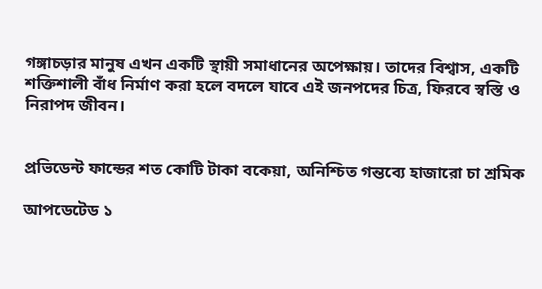গঙ্গাচড়ার মানুষ এখন একটি স্থায়ী সমাধানের অপেক্ষায়। তাদের বিশ্বাস, একটি শক্তিশালী বাঁধ নির্মাণ করা হলে বদলে যাবে এই জনপদের চিত্র, ফিরবে স্বস্তি ও নিরাপদ জীবন।


প্রভিডেন্ট ফান্ডের শত কোটি টাকা বকেয়া, অনিশ্চিত গন্তব্যে হাজারো চা শ্রমিক

আপডেটেড ১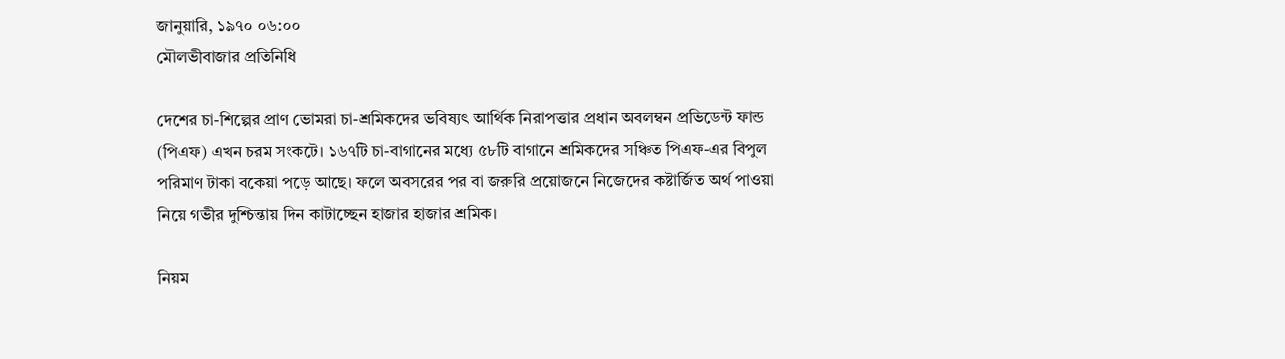জানুয়ারি, ১৯৭০ ০৬:০০
মৌলভীবাজার প্রতিনিধি

দেশের চা-শিল্পের প্রাণ ভোমরা চা-শ্রমিকদের ভবিষ্যৎ আর্থিক নিরাপত্তার প্রধান অবলম্বন প্রভিডেন্ট ফান্ড (পিএফ) এখন চরম সংকটে। ১৬৭টি চা-বাগানের মধ্যে ৫৮টি বাগানে শ্রমিকদের সঞ্চিত পিএফ-এর বিপুল পরিমাণ টাকা বকেয়া পড়ে আছে। ফলে অবসরের পর বা জরুরি প্রয়োজনে নিজেদের কষ্টার্জিত অর্থ পাওয়া নিয়ে গভীর দুশ্চিন্তায় দিন কাটাচ্ছেন হাজার হাজার শ্রমিক।

নিয়ম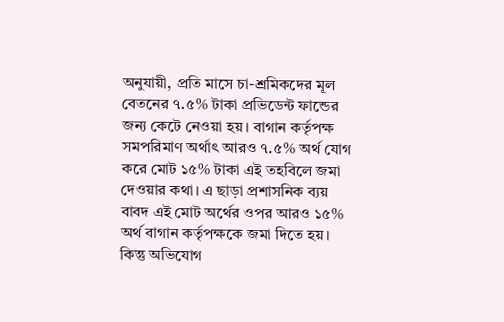অনুযায়ী, প্রতি মাসে চা-শ্রমিকদের মূল বেতনের ৭.৫% টাকা প্রভিডেন্ট ফান্ডের জন্য কেটে নেওয়া হয়। বাগান কর্তৃপক্ষ সমপরিমাণ অর্থাৎ আরও ৭.৫% অর্থ যোগ করে মোট ১৫% টাকা এই তহবিলে জমা দেওয়ার কথা। এ ছাড়া প্রশাসনিক ব্যয় বাবদ এই মোট অর্থের ওপর আরও ১৫% অর্থ বাগান কর্তৃপক্ষকে জমা দিতে হয়। কিন্তু অভিযোগ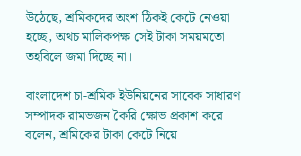উঠেছে, শ্রমিকদের অংশ ঠিকই কেটে নেওয়া হচ্ছে, অথচ মালিকপক্ষ সেই টাকা সময়মতো তহবিলে জমা দিচ্ছে না।

বাংলাদেশ চা-শ্রমিক ইউনিয়নের সাবেক সাধারণ সম্পাদক রামভজন কৈরি ক্ষোভ প্রকাশ করে বলেন, শ্রমিকের টাকা কেটে নিয়ে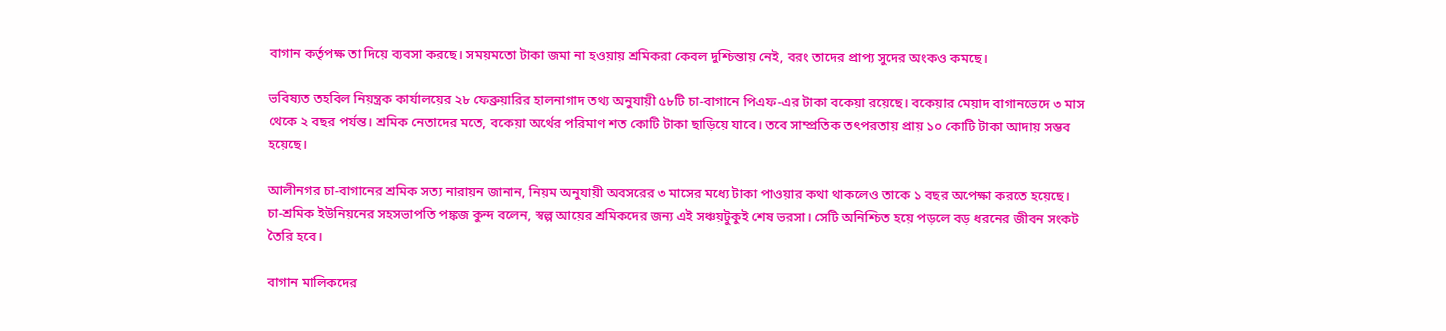বাগান কর্তৃপক্ষ তা দিয়ে ব্যবসা করছে। সময়মতো টাকা জমা না হওয়ায় শ্রমিকরা কেবল দুশ্চিন্তায় নেই, বরং তাদের প্রাপ্য সুদের অংকও কমছে।

ভবিষ্যত তহবিল নিয়ন্ত্রক কার্যালয়ের ২৮ ফেব্রুয়ারির হালনাগাদ তথ্য অনুযায়ী ৫৮টি চা-বাগানে পিএফ-এর টাকা বকেয়া রয়েছে। বকেয়ার মেয়াদ বাগানভেদে ৩ মাস থেকে ২ বছর পর্যন্ত। শ্রমিক নেতাদের মতে, বকেয়া অর্থের পরিমাণ শত কোটি টাকা ছাড়িয়ে যাবে। তবে সাম্প্রতিক তৎপরতায় প্রায় ১০ কোটি টাকা আদায় সম্ভব হয়েছে।

আলীনগর চা-বাগানের শ্রমিক সত্য নারায়ন জানান, নিয়ম অনুযায়ী অবসরের ৩ মাসের মধ্যে টাকা পাওয়ার কথা থাকলেও তাকে ১ বছর অপেক্ষা করতে হয়েছে। চা-শ্রমিক ইউনিয়নের সহসভাপতি পঙ্কজ কুন্দ বলেন, স্বল্প আয়ের শ্রমিকদের জন্য এই সঞ্চয়টুকুই শেষ ভরসা। সেটি অনিশ্চিত হয়ে পড়লে বড় ধরনের জীবন সংকট তৈরি হবে।

বাগান মালিকদের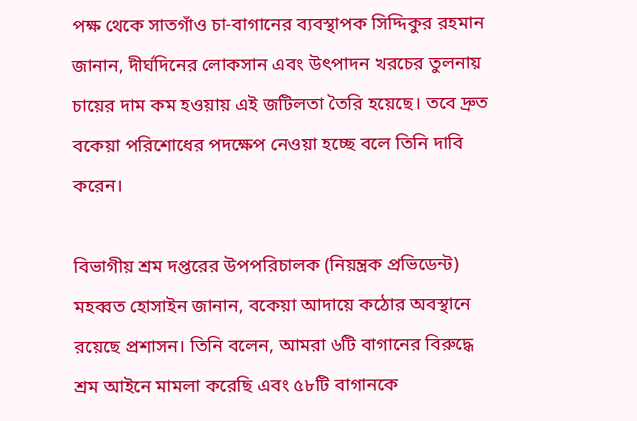পক্ষ থেকে সাতগাঁও চা-বাগানের ব্যবস্থাপক সিদ্দিকুর রহমান জানান, দীর্ঘদিনের লোকসান এবং উৎপাদন খরচের তুলনায় চায়ের দাম কম হওয়ায় এই জটিলতা তৈরি হয়েছে। তবে দ্রুত বকেয়া পরিশোধের পদক্ষেপ নেওয়া হচ্ছে বলে তিনি দাবি করেন।

বিভাগীয় শ্রম দপ্তরের উপপরিচালক (নিয়ন্ত্রক প্রভিডেন্ট) মহব্বত হোসাইন জানান, বকেয়া আদায়ে কঠোর অবস্থানে রয়েছে প্রশাসন। তিনি বলেন, আমরা ৬টি বাগানের বিরুদ্ধে শ্রম আইনে মামলা করেছি এবং ৫৮টি বাগানকে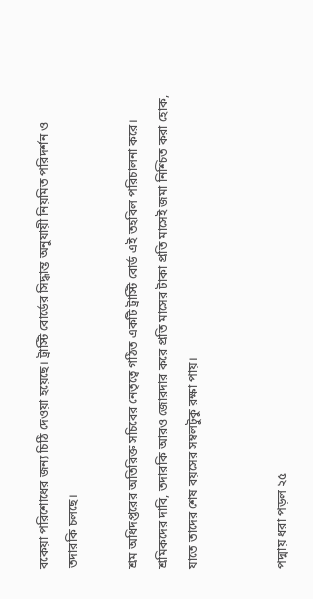বকেয়া পরিশোধের জন্য চিঠি দেওয়া হয়েছে। ট্রাস্টি বোর্ডের সিদ্ধান্ত অনুযায়ী নিয়মিত পরিদর্শন ও তদারকি চলছে।

শ্রম অধিদপ্তরের অতিরিক্ত সচিবের নেতৃত্বে গঠিত একটি ট্রাস্টি বোর্ড এই তহবিল পরিচালনা করে। শ্রমিকদের দাবি, তদারকি আরও জোরদার করে প্রতি মাসের টাকা প্রতি মাসেই জমা নিশ্চিত করা হোক, যাতে তাদের শেষ বয়সের সম্বলটুকু রক্ষা পায়।


পদ্মায় ধরা পড়ল ২৫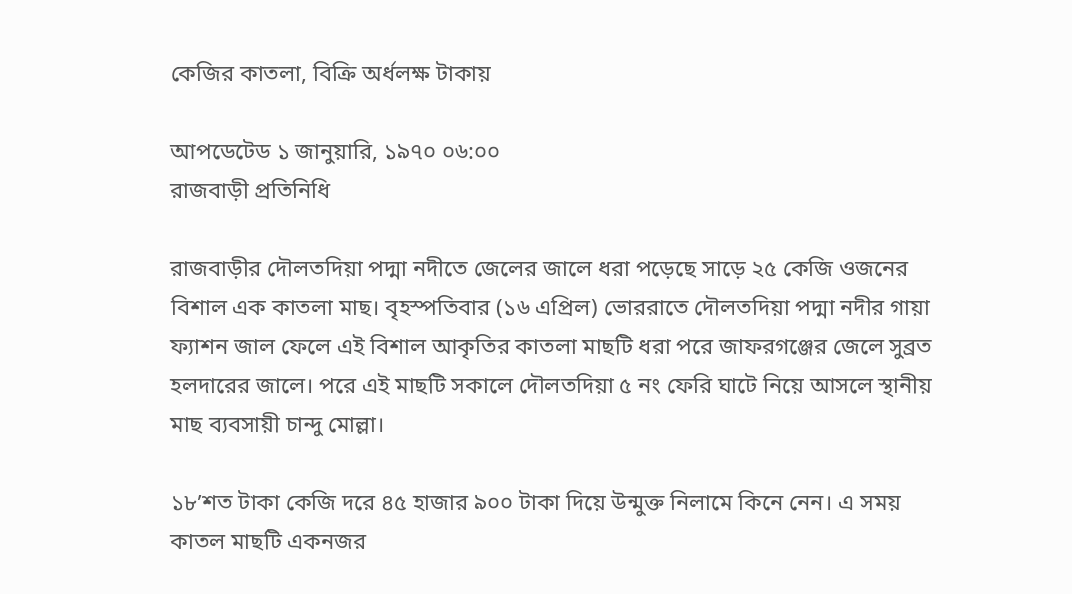কেজির কাতলা, বিক্রি অর্ধলক্ষ টাকায়

আপডেটেড ১ জানুয়ারি, ১৯৭০ ০৬:০০
রাজবাড়ী প্রতিনিধি

রাজবাড়ীর দৌলতদিয়া পদ্মা নদীতে জেলের জালে ধরা পড়েছে সাড়ে ২৫ কেজি ওজনের বিশাল এক কাতলা মাছ। বৃহস্পতিবার (১৬ এপ্রিল) ভোররাতে দৌলতদিয়া পদ্মা নদীর গায়া ফ্যাশন জাল ফেলে এই বিশাল আকৃতির কাতলা মাছটি ধরা পরে জাফরগঞ্জের জেলে সুব্রত হলদারের জালে। পরে এই মাছটি সকালে দৌলতদিয়া ৫ নং ফেরি ঘাটে নিয়ে আসলে স্থানীয় মাছ ব্যবসায়ী চান্দু মোল্লা।

১৮’শত টাকা কেজি দরে ৪৫ হাজার ৯০০ টাকা দিয়ে উন্মুক্ত নিলামে কিনে নেন। এ সময় কাতল মাছটি একনজর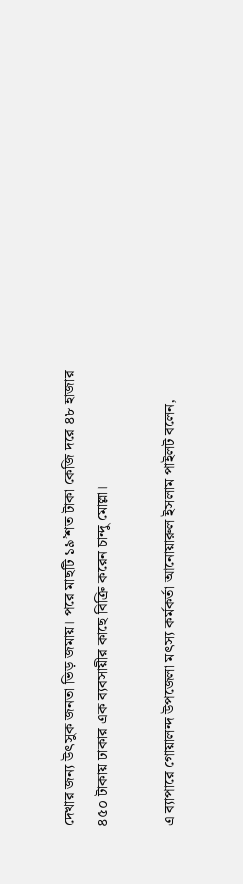দেখার জন্য উৎসুক জনতা ভিড় জমায়। পরে মাছটি ১৯’শত টাকা কেজি দরে ৪৮ হাজার ৪৫০ টাকায় ঢাকার এক ব্যবসায়ীর কাছে বিক্রি করেন চান্দু মোল্লা।

এ ব্যাপারে গোয়ালন্দ উপজেলা মৎস্য কর্মকর্তা আনোয়ারুল ইসলাম পাইলট বলেন,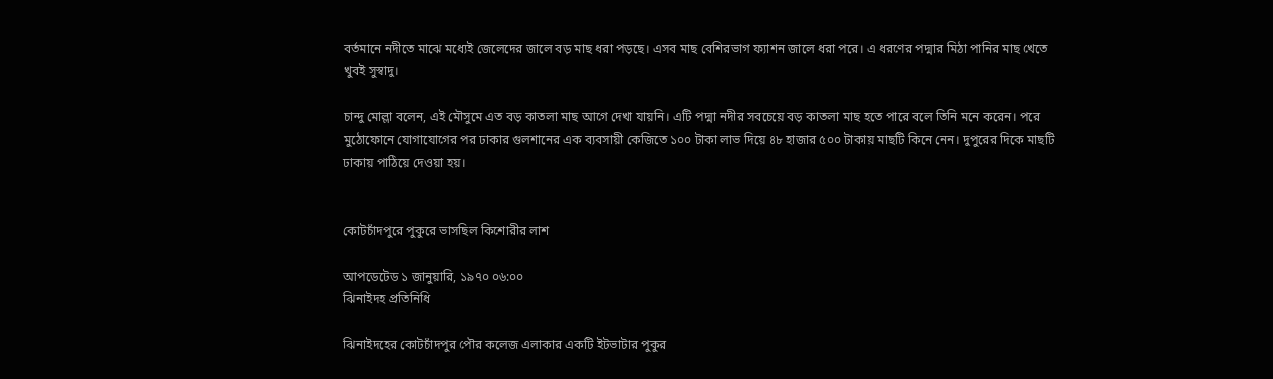বর্তমানে নদীতে মাঝে মধ্যেই জেলেদের জালে বড় মাছ ধরা পড়ছে। এসব মাছ বেশিরভাগ ফ্যাশন জালে ধরা পরে। এ ধরণের পদ্মার মিঠা পানির মাছ খেতে খুবই সুস্বাদু।

চান্দু মোল্লা বলেন, এই মৌসুমে এত বড় কাতলা মাছ আগে দেখা যায়নি। এটি পদ্মা নদীর সবচেয়ে বড় কাতলা মাছ হতে পারে বলে তিনি মনে করেন। পরে মুঠোফোনে যোগাযোগের পর ঢাকার গুলশানের এক ব্যবসায়ী কেজিতে ১০০ টাকা লাভ দিয়ে ৪৮ হাজার ৫০০ টাকায় মাছটি কিনে নেন। দুপুরের দিকে মাছটি ঢাকায় পাঠিয়ে দেওয়া হয়।


কোটচাঁদপুরে পুকুরে ভাসছিল কিশোরীর লাশ

আপডেটেড ১ জানুয়ারি, ১৯৭০ ০৬:০০
ঝিনাইদহ প্রতিনিধি

ঝিনাইদহের কোটচাঁদপুর পৌর কলেজ এলাকার একটি ইটভাটার পুকুর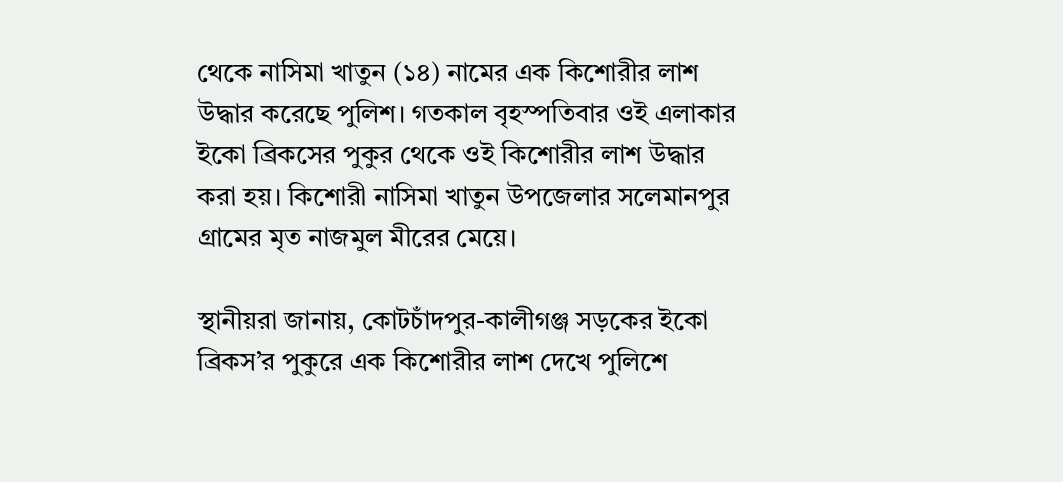থেকে নাসিমা খাতুন (১৪) নামের এক কিশোরীর লাশ উদ্ধার করেছে পুলিশ। গতকাল বৃহস্পতিবার ওই এলাকার ইকো ব্রিকসের পুকুর থেকে ওই কিশোরীর লাশ উদ্ধার করা হয়। কিশোরী নাসিমা খাতুন উপজেলার সলেমানপুর গ্রামের মৃত নাজমুল মীরের মেয়ে।

স্থানীয়রা জানায়, কোটচাঁদপুর-কালীগঞ্জ সড়কের ইকো ব্রিকস’র পুকুরে এক কিশোরীর লাশ দেখে পুলিশে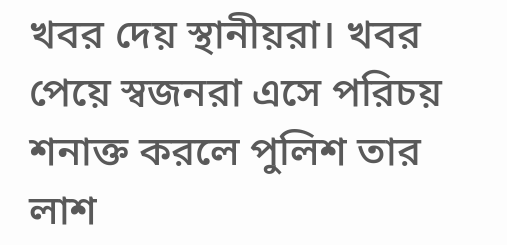খবর দেয় স্থানীয়রা। খবর পেয়ে স্বজনরা এসে পরিচয় শনাক্ত করলে পুলিশ তার লাশ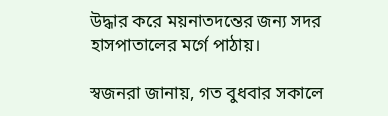উদ্ধার করে ময়নাতদন্তের জন্য সদর হাসপাতালের মর্গে পাঠায়।

স্বজনরা জানায়, গত বুধবার সকালে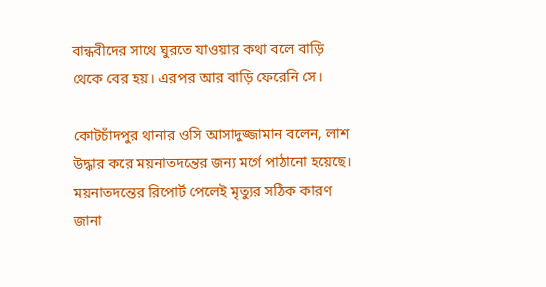বান্ধবীদের সাথে ঘুরতে যাওয়ার কথা বলে বাড়ি থেকে বের হয়। এরপর আর বাড়ি ফেরেনি সে।

কোটচাঁদপুর থানার ওসি আসাদুজ্জামান বলেন, লাশ উদ্ধার করে ময়নাতদন্তের জন্য মর্গে পাঠানো হয়েছে। ময়নাতদন্তের রিপোর্ট পেলেই মৃত্যুর সঠিক কারণ জানা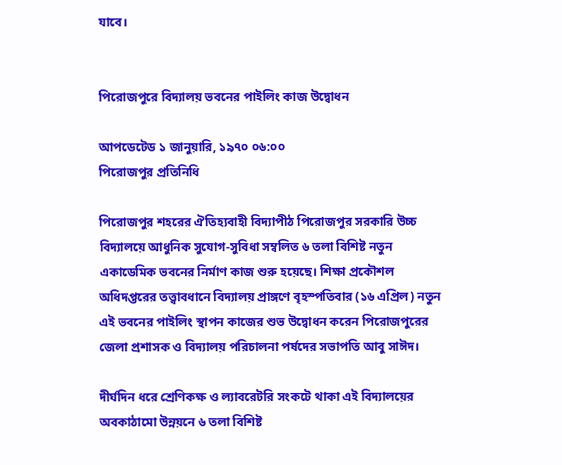যাবে।


পিরোজপুরে বিদ্যালয় ভবনের পাইলিং কাজ উদ্বোধন

আপডেটেড ১ জানুয়ারি, ১৯৭০ ০৬:০০
পিরোজপুর প্রতিনিধি

পিরোজপুর শহরের ঐতিহ্যবাহী বিদ্যাপীঠ পিরোজপুর সরকারি উচ্চ বিদ্যালয়ে আধুনিক সুযোগ-সুবিধা সম্বলিত ৬ তলা বিশিষ্ট নতুন একাডেমিক ভবনের নির্মাণ কাজ শুরু হয়েছে। শিক্ষা প্রকৌশল অধিদপ্তরের তত্ত্বাবধানে বিদ্যালয় প্রাঙ্গণে বৃহস্পতিবার (১৬ এপ্রিল) নতুন এই ভবনের পাইলিং স্থাপন কাজের শুভ উদ্বোধন করেন পিরোজপুরের জেলা প্রশাসক ও বিদ্যালয় পরিচালনা পর্ষদের সভাপতি আবু সাঈদ।

দীর্ঘদিন ধরে শ্রেণিকক্ষ ও ল্যাবরেটরি সংকটে থাকা এই বিদ্যালয়ের অবকাঠামো উন্নয়নে ৬ তলা বিশিষ্ট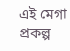এই মেগা প্রকল্প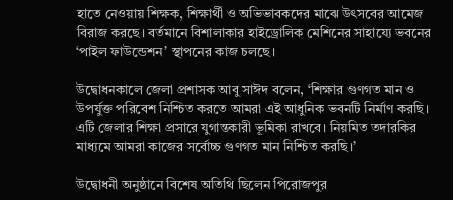হাতে নেওয়ায় শিক্ষক, শিক্ষার্থী ও অভিভাবকদের মাঝে উৎসবের আমেজ বিরাজ করছে। বর্তমানে বিশালাকার হাইড্রোলিক মেশিনের সাহায্যে ভবনের ‘পাইল ফাউন্ডেশন’ স্থাপনের কাজ চলছে।

উদ্বোধনকালে জেলা প্রশাসক আবু সাঈদ বলেন, ‘শিক্ষার গুণগত মান ও উপর্যুক্ত পরিবেশ নিশ্চিত করতে আমরা এই আধুনিক ভবনটি নির্মাণ করছি। এটি জেলার শিক্ষা প্রসারে যুগান্তকারী ভূমিকা রাখবে। নিয়মিত তদারকির মাধ্যমে আমরা কাজের সর্বোচ্চ গুণগত মান নিশ্চিত করছি।’

উদ্বোধনী অনুষ্ঠানে বিশেষ অতিথি ছিলেন পিরোজপুর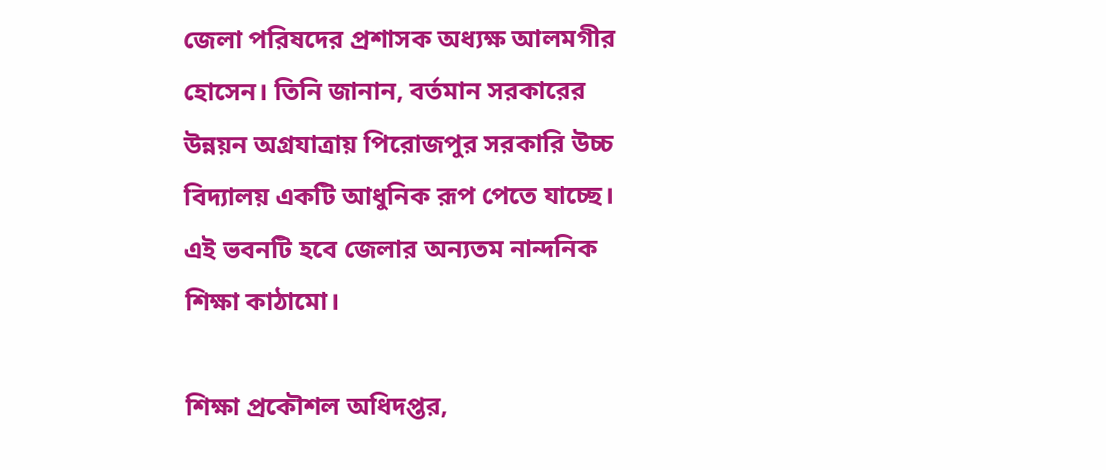জেলা পরিষদের প্রশাসক অধ্যক্ষ আলমগীর হোসেন। তিনি জানান, বর্তমান সরকারের উন্নয়ন অগ্রযাত্রায় পিরোজপুর সরকারি উচ্চ বিদ্যালয় একটি আধুনিক রূপ পেতে যাচ্ছে। এই ভবনটি হবে জেলার অন্যতম নান্দনিক শিক্ষা কাঠামো।

শিক্ষা প্রকৌশল অধিদপ্তর,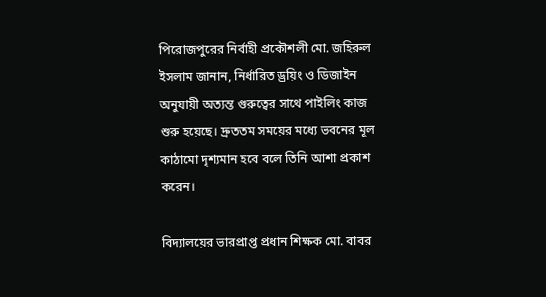পিরোজপুরের নির্বাহী প্রকৌশলী মো. জহিরুল ইসলাম জানান, নির্ধারিত ড্রয়িং ও ডিজাইন অনুযায়ী অত্যন্ত গুরুত্বের সাথে পাইলিং কাজ শুরু হয়েছে। দ্রুততম সময়ের মধ্যে ভবনের মূল কাঠামো দৃশ্যমান হবে বলে তিনি আশা প্রকাশ করেন।

বিদ্যালয়ের ভারপ্রাপ্ত প্রধান শিক্ষক মো. বাবর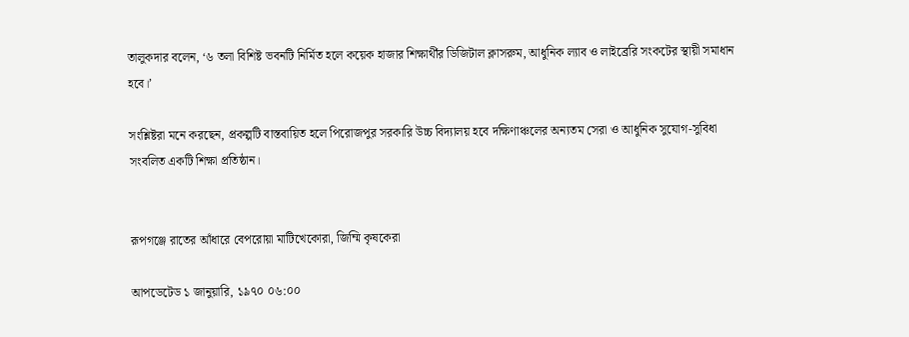তালুকদার বলেন, ‘৬ তলা বিশিষ্ট ভবনটি নির্মিত হলে কয়েক হাজার শিক্ষার্থীর ডিজিটাল ক্লাসরুম, আধুনিক ল্যাব ও লাইব্রেরি সংকটের স্থায়ী সমাধান হবে।’

সংশ্লিষ্টরা মনে করছেন, প্রকল্পটি বাস্তবায়িত হলে পিরোজপুর সরকারি উচ্চ বিদ্যালয় হবে দক্ষিণাঞ্চলের অন্যতম সেরা ও আধুনিক সুযোগ-সুবিধা সংবলিত একটি শিক্ষা প্রতিষ্ঠান।


রূপগঞ্জে রাতের আঁধারে বেপরোয়া মাটিখেকোরা, জিম্মি কৃষকেরা

আপডেটেড ১ জানুয়ারি, ১৯৭০ ০৬:০০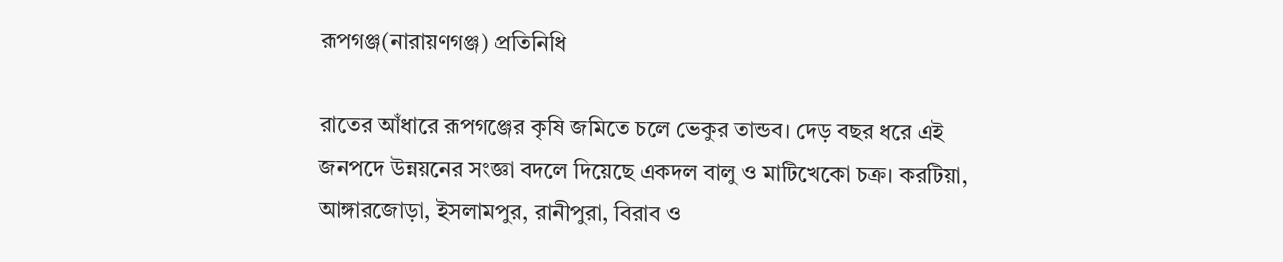রূপগঞ্জ(নারায়ণগঞ্জ) প্রতিনিধি

রাতের আঁধারে রূপগঞ্জের কৃষি জমিতে চলে ভেকুর তান্ডব। দেড় বছর ধরে এই জনপদে উন্নয়নের সংজ্ঞা বদলে দিয়েছে একদল বালু ও মাটিখেকো চক্র। করটিয়া, আঙ্গারজোড়া, ইসলামপুর, রানীপুরা, বিরাব ও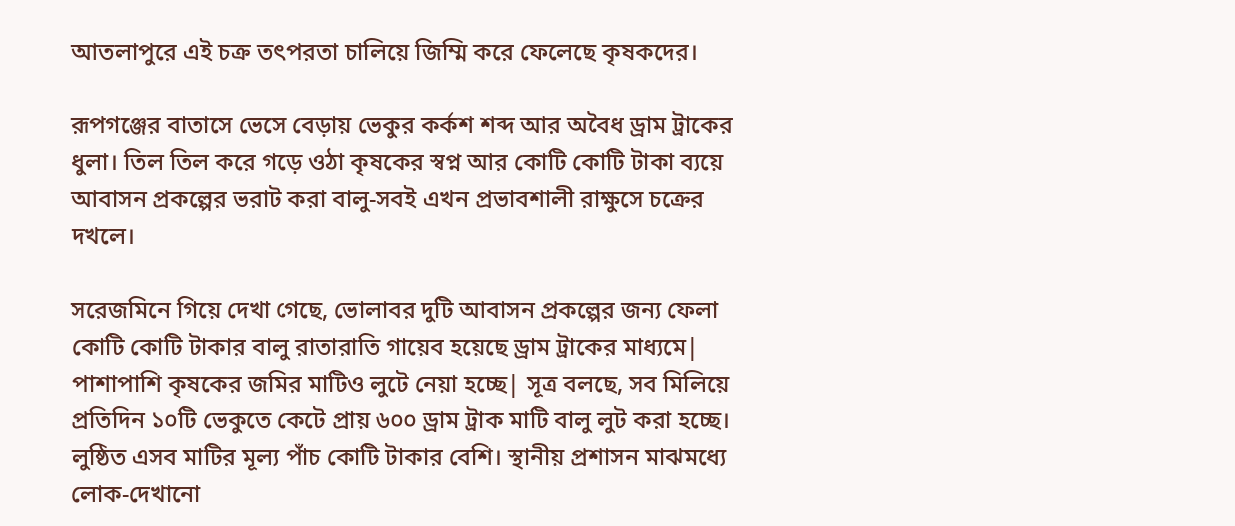আতলাপুরে এই চক্র তৎপরতা চালিয়ে জিম্মি করে ফেলেছে কৃষকদের।

রূপগঞ্জের বাতাসে ভেসে বেড়ায় ভেকুর কর্কশ শব্দ আর অবৈধ ড্রাম ট্রাকের ধুলা। তিল তিল করে গড়ে ওঠা কৃষকের স্বপ্ন আর কোটি কোটি টাকা ব্যয়ে আবাসন প্রকল্পের ভরাট করা বালু-সবই এখন প্রভাবশালী রাক্ষুসে চক্রের দখলে।

সরেজমিনে গিয়ে দেখা গেছে, ভোলাবর দুটি আবাসন প্রকল্পের জন্য ফেলা কোটি কোটি টাকার বালু রাতারাতি গায়েব হয়েছে ড্রাম ট্রাকের মাধ্যমে| পাশাপাশি কৃষকের জমির মাটিও লুটে নেয়া হচ্ছে| সূত্র বলছে, সব মিলিয়ে প্রতিদিন ১০টি ভেকুতে কেটে প্রায় ৬০০ ড্রাম ট্রাক মাটি বালু লুট করা হচ্ছে। লুষ্ঠিত এসব মাটির মূল্য পাঁচ কোটি টাকার বেশি। স্থানীয় প্রশাসন মাঝমধ্যে লোক-দেখানো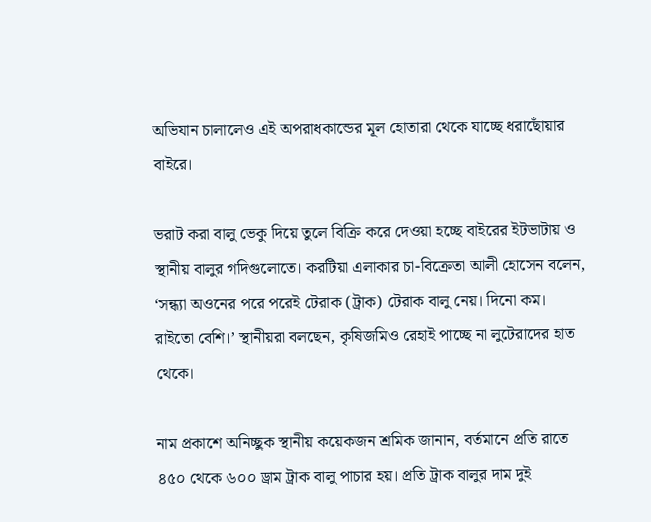অভিযান চালালেও এই অপরাধকান্ডের মূল হোতারা থেকে যাচ্ছে ধরাছোঁয়ার বাইরে।

ভরাট করা বালু ভেকু দিয়ে তুলে বিক্রি করে দেওয়া হচ্ছে বাইরের ইটভাটায় ও স্থানীয় বালুর গদিগুলোতে। করটিয়া এলাকার চা-বিক্রেতা আলী হোসেন বলেন, ‘সন্ধ্যা অওনের পরে পরেই টেরাক (ট্রাক) টেরাক বালু নেয়। দিনো কম। রাইতো বেশি।’ স্থানীয়রা বলছেন, কৃষিজমিও রেহাই পাচ্ছে না লুটেরাদের হাত থেকে।

নাম প্রকাশে অনিচ্ছুক স্থানীয় কয়েকজন শ্রমিক জানান, বর্তমানে প্রতি রাতে ৪৫০ থেকে ৬০০ ড্রাম ট্রাক বালু পাচার হয়। প্রতি ট্রাক বালুর দাম দুই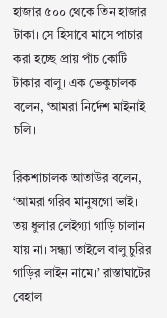হাজার ৫০০ থেকে তিন হাজার টাকা। সে হিসাবে মাসে পাচার করা হচ্ছে প্রায় পাঁচ কোটি টাকার বালু। এক ভেকুচালক বলেন, ‘আমরা নির্দেশ মাইনাই চলি।

রিকশাচালক আতাউর বলেন, ‘আমরা গরিব মানুষগো ভাই। তয় ধুলার লেইগ্যা গাড়ি চালান যায় না। সন্ধ্যা তাইলে বালু চুরির গাড়ির লাইন নামে।’ রাস্তাঘাটের বেহাল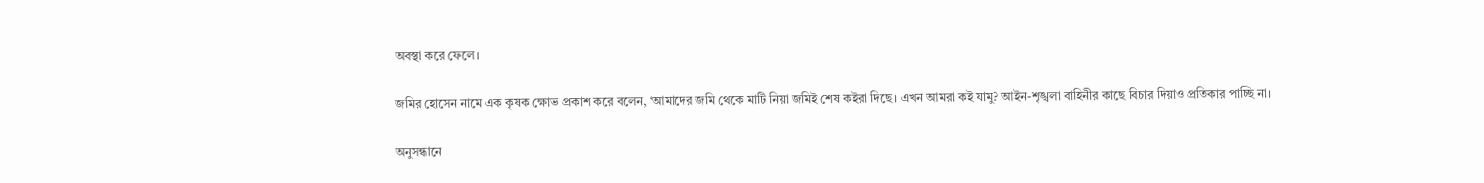অবস্থা করে ফেলে।

জমির হোসেন নামে এক কৃষক ক্ষোভ প্রকাশ করে বলেন, ‘আমাদের জমি থেকে মাটি নিয়া জমিই শেষ কইরা দিছে। এখন আমরা কই যামু? আইন-শৃঙ্খলা বাহিনীর কাছে বিচার দিয়াও প্রতিকার পাচ্ছি না।

অনুসন্ধানে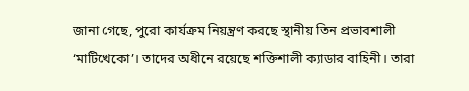জানা গেছে, পুরো কার্যক্রম নিয়ন্ত্রণ করছে স্থানীয় তিন প্রভাবশালী ‘মাটিখেকো’। তাদের অধীনে রয়েছে শক্তিশালী ক্যাডার বাহিনী। তারা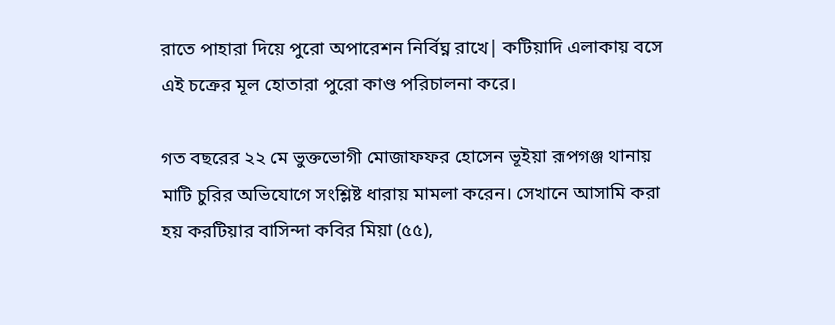রাতে পাহারা দিয়ে পুরো অপারেশন নির্বিঘ্ন রাখে| কটিয়াদি এলাকায় বসে এই চক্রের মূল হোতারা পুরো কাণ্ড পরিচালনা করে।

গত বছরের ২২ মে ভুক্তভোগী মোজাফফর হোসেন ভূইয়া রূপগঞ্জ থানায় মাটি চুরির অভিযোগে সংশ্লিষ্ট ধারায় মামলা করেন। সেখানে আসামি করা হয় করটিয়ার বাসিন্দা কবির মিয়া (৫৫),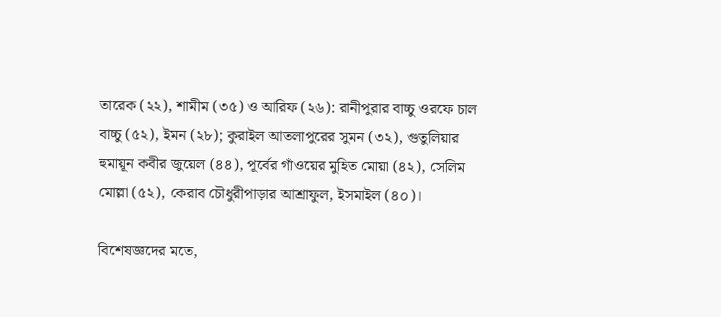তারেক (২২), শামীম (৩৫) ও আরিফ (২৬): রানীপুরার বাচ্চু ওরফে চাল বাচ্চু (৫২), ইমন (২৮); কুরাইল আতলাপুরের সুমন (৩২), গুতুলিয়ার হুমায়ূন কবীর জুয়েল (৪৪), পূর্বের গাঁওয়ের মুহিত মোয়া (৪২), সেলিম মোল্লা (৫২), কেরাব চৌধুরীপাড়ার আশ্রাফুল, ইসমাইল (৪০)।

বিশেষজ্ঞদের মতে,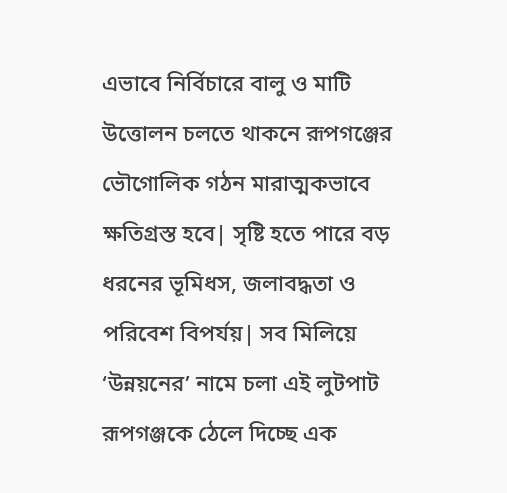এভাবে নির্বিচারে বালু ও মাটি উত্তোলন চলতে থাকনে রূপগঞ্জের ভৌগোলিক গঠন মারাত্মকভাবে ক্ষতিগ্রস্ত হবে| সৃষ্টি হতে পারে বড় ধরনের ভূমিধস, জলাবদ্ধতা ও পরিবেশ বিপর্যয়| সব মিলিয়ে ‘উন্নয়নের’ নামে চলা এই লুটপাট রূপগঞ্জকে ঠেলে দিচ্ছে এক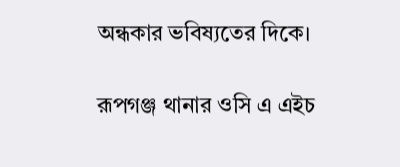অন্ধকার ভবিষ্যতের দিকে।

রূপগঞ্জ থানার ওসি এ এইচ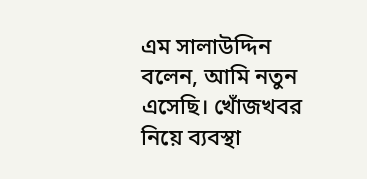এম সালাউদ্দিন বলেন, আমি নতুন এসেছি। খোঁজখবর নিয়ে ব্যবস্থা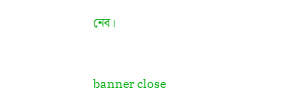নেব।


banner close